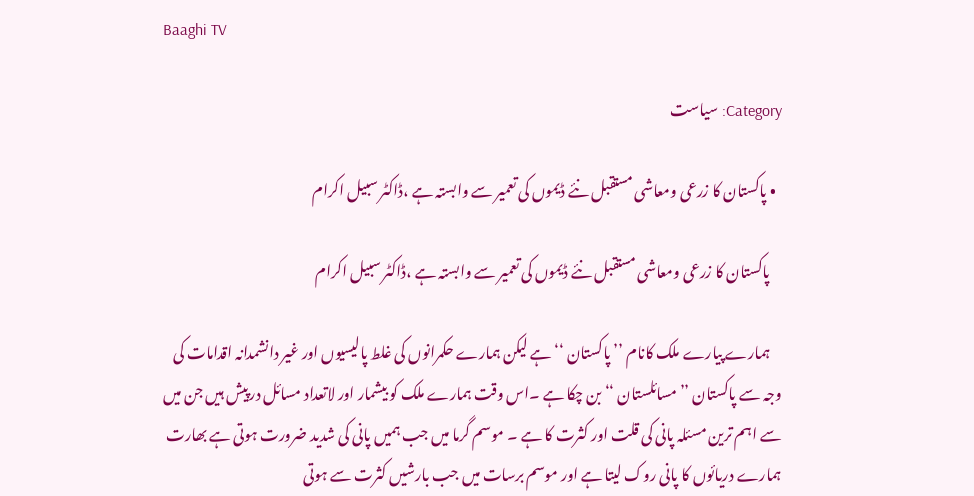Baaghi TV

Category: سیاست

  • پاکستان کا زرعی ومعاشی مستقبل نئے ڈیموں کی تعمیر سے وابستہ ہے ،ڈاکٹر سبیل اکرام

    پاکستان کا زرعی ومعاشی مستقبل نئے ڈیموں کی تعمیر سے وابستہ ہے ،ڈاکٹر سبیل اکرام

    ہمارے پیارے ملک کانام ’’ پاکستان ‘‘ ہے لیکن ہمارے حکمرانوں کی غلط پالیسیوں اور غیر دانشمدانہ اقدامات کی وجہ سے پاکستان ’’ مسائلستان ‘‘ بن چکا ہے ۔اس وقت ہمارے ملک کو بیشمار اور لاتعداد مسائل درپیش ہیں جن میں سے اہم ترین مسئلہ پانی کی قلت اور کثرت کا ہے ۔ موسم گرما میں جب ہمیں پانی کی شدید ضرورت ہوتی ہے بھارت ہمارے دریائوں کا پانی روک لیتا ہے اور موسم برسات میں جب بارشیں کثرت سے ہوتی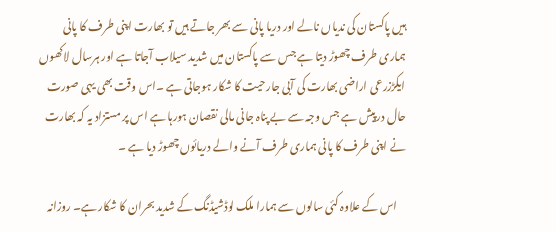ہیں پاکستان کی ندیاں نالے اور دریا پانی سے بھر جاتے ہیں تو بھارت اپنی طرف کا پانی ہماری طرف چھوڑ دیتا ہے جس سے پاکستان میں شدید سیلاب آجاتا ہے اور ہرسال لاکھوں ایکڑزرعی اراضی بھارت کی آبی جارحیت کا شکار ہوجاتی ہے ۔اس وقت بھی یہی صورت حال درپیش ہے جس وجہ سے بے پناہ جانی مالی نقصان ہورہا ہے اس پر مستزاد یہ کہ بھارت نے اپنی طرف کا پانی ہماری طرف آنے والے دریائوں چھوڑ دیا ہے ۔

    اس کے علاوہ کئی سالوں سے ہمارا ملک لوڈشیڈنگ کے شدید بحران کا شکار ہے۔ روزانہ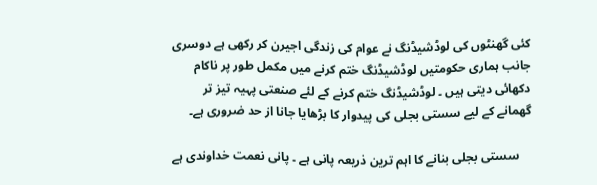کئی گھنٹوں کی لوڈشیڈنگ نے عوام کی زندگی اجیرن کر رکھی ہے دوسری جانب ہماری حکومتیں لوڈشیڈنگ ختم کرنے میں مکمل طور پر ناکام دکھائی دیتی ہیں ۔ لوڈشیڈنگ ختم کرنے کے لئے صنعتی پہیہ تیز تر گھمانے کے لیے سستی بجلی کی پیدوار کا بڑھایا جانا از حد ضروری ہے۔

    سستی بجلی بنانے کا اہم ترین ذریعہ پانی ہے ۔ پانی نعمت خداوندی ہے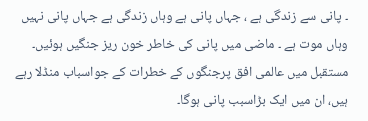۔ پانی سے زندگی ہے ، جہاں پانی ہے وہاں زندگی ہے جہاں پانی نہیں وہاں موت ہے ۔ ماضی میں پانی کی خاطر خون ریز جنگیں ہوئیں۔ مستقبل میں عالمی افق پرجنگوں کے خطرات کے جواسباب منڈلا رہے ہیں، ان میں ایک بڑاسبب پانی ہوگا۔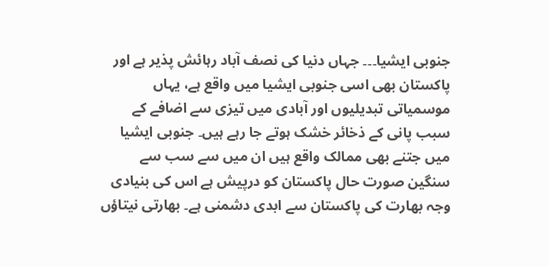جنوبی ایشیا۔۔۔ جہاں دنیا کی نصف آباد رہائش پذیر ہے اور پاکستان بھی اسی جنوبی ایشیا میں واقع ہے، یہاں موسمیاتی تبدیلیوں اور آبادی میں تیزی سے اضافے کے سبب پانی کے ذخائر خشک ہوتے جا رہے ہیں۔ جنوبی ایشیا میں جتنے بھی ممالک واقع ہیں ان میں سے سب سے سنگین صورت حال پاکستان کو درپیش ہے اس کی بنیادی وجہ بھارت کی پاکستان سے ابدی دشمنی ہے۔ بھارتی نیتاؤں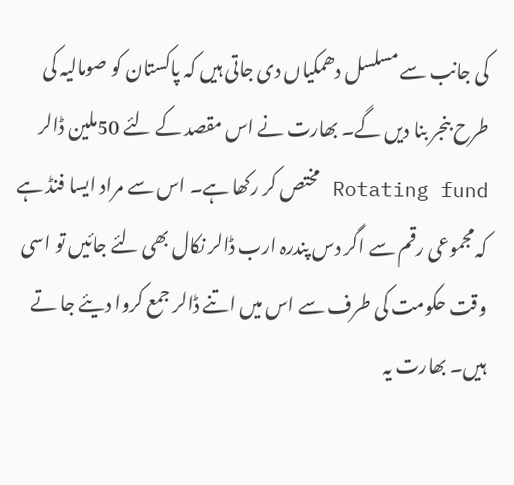کی جانب سے مسلسل دھمکیاں دی جاتی ہیں کہ پاکستان کو صومالیہ کی طرح بنجر بنا دیں گے۔ بھارت نے اس مقصد کے لئے 50ملین ڈالر Rotating fund مختص کر رکھا ہے۔ اس سے مراد ایسا فنڈ ہے کہ مجموعی رقم سے اگر دس پندرہ ارب ڈالر نکال بھی لئے جائیں تو اسی وقت حکومت کی طرف سے اس میں اتنے ڈالر جمع کروا دیئے جا تے ہیں۔ بھارت یہ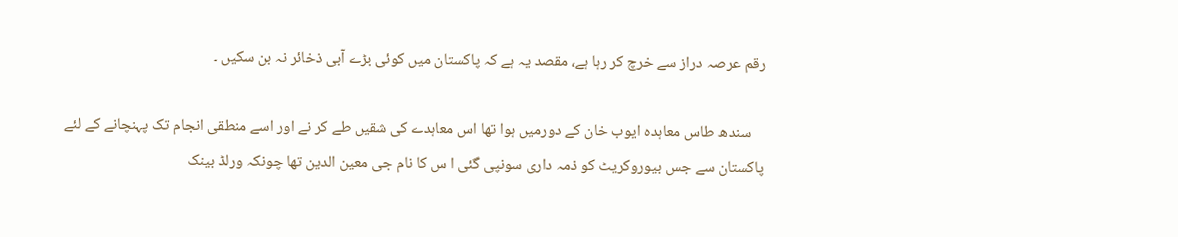رقم عرصہ دراز سے خرچ کر رہا ہے، مقصد یہ ہے کہ پاکستان میں کوئی بڑے آبی ذخائر نہ بن سکیں ۔

    سندھ طاس معاہدہ ایوب خان کے دورمیں ہوا تھا اس معاہدے کی شقیں طے کر نے اور اسے منطقی انجام تک پہنچانے کے لئے پاکستان سے جس بیوروکریٹ کو ذمہ داری سونپی گئی ا س کا نام جی معین الدین تھا چونکہ ورلڈ بینک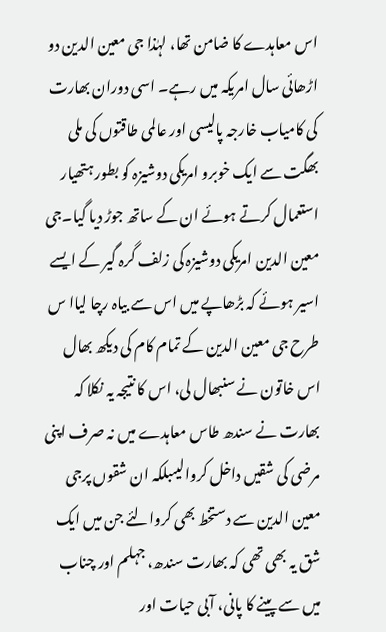اس معاہدے کا ضامن تھا، لہٰذا جی معین الدین دو اڑھائی سال امریکہ میں رہے۔ اسی دوران بھارت کی کامیاب خارجہ پالیسی اور عالمی طاقتوں کی ملی بھگت سے ایک خوبرو امریکی دوشیزہ کو بطور ہتھیار استعمال کرتے ہوئے ان کے ساتھ جوڑ دیا گیا۔جی معین الدین امریکی دوشیزہ کی زلف گرہ گیر کے ایسے اسیر ہوئے کہ بڑھاپے میں اس سے بیاہ رچا لیاا س طرح جی معین الدین کے تمام کام کی دیکھ بھال اس خاتون نے سنبھال لی، اس کا نتیجہ یہ نکلا کہ بھارت نے سندھ طاس معاہدے میں نہ صرف اپنی مرضی کی شقیں داخل کروالیںبلکہ ان شقوں پرجی معین الدین سے دستخط بھی کروالئے جن میں ایک شق یہ بھی تھی کہ بھارت سندھ، جہلم اور چناب میں سے پینے کا پانی، آبی حیات اور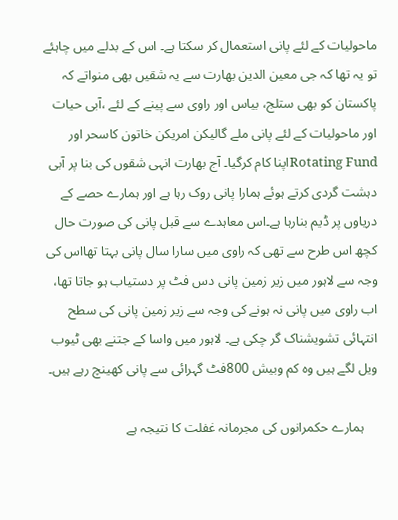ماحولیات کے لئے پانی استعمال کر سکتا ہے۔ اس کے بدلے میں چاہئے تو یہ تھا کہ جی معین الدین بھارت سے یہ شقیں بھی منواتے کہ پاکستان کو بھی ستلج، بیاس اور راوی سے پینے کے لئے ،آبی حیات اور ماحولیات کے لئے پانی ملے گالیکن امریکن خاتون کاسحر اور Rotating Fundاپنا کام کرگیا۔ آج بھارت انہی شقوں کی بنا پر آبی دہشت گردی کرتے ہوئے ہمارا پانی روک رہا ہے اور ہمارے حصے کے دریاوں پر ڈیم بنارہا ہے۔اس معاہدے سے قبل پانی کی صورت حال کچھ اس طرح سے تھی کہ راوی میں سارا سال پانی بہتا تھااس کی وجہ سے لاہور میں زیر زمین پانی دس فٹ پر دستیاب ہو جاتا تھا، اب راوی میں پانی نہ ہونے کی وجہ سے زیر زمین پانی کی سطح انتہائی تشویشناک گر چکی ہے۔ لاہور میں واسا کے جتنے بھی ٹیوب ویل لگے ہیں وہ کم وبیش 800فٹ گہرائی سے پانی کھینچ رہے ہیں۔

    ہمارے حکمرانوں کی مجرمانہ غفلت کا نتیجہ ہے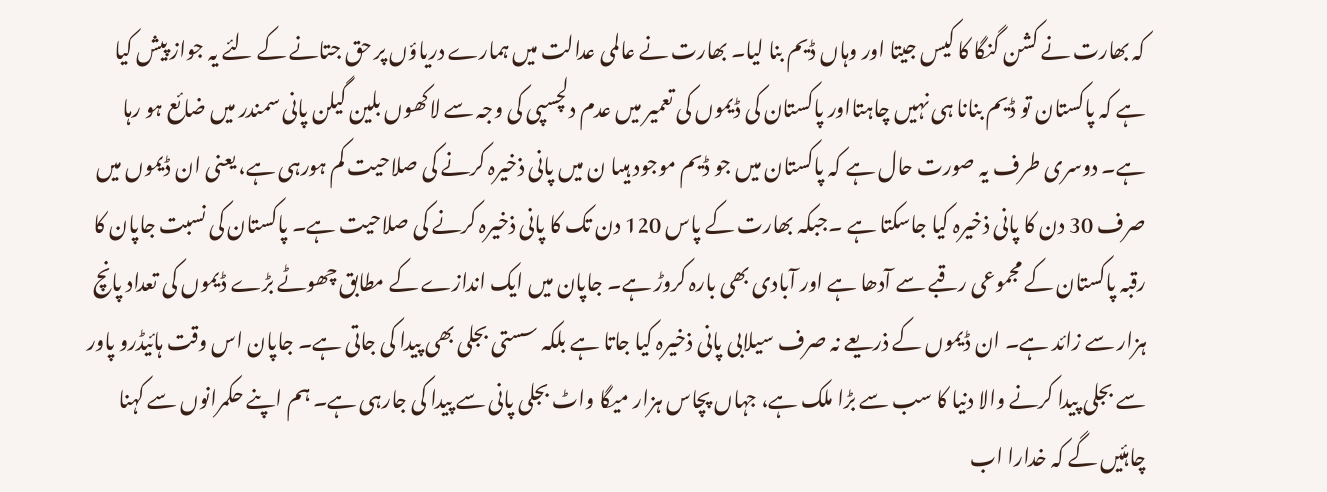کہ بھارت نے کشن گنگا کا کیس جیتا اور وہاں ڈیم بنا لیا۔ بھارت نے عالمی عدالت میں ہمارے دریاؤں پر حق جتانے کے لئے یہ جواز پیش کیا ہے کہ پاکستان تو ڈیم بنانا ہی نہیں چاہتااور پاکستان کی ڈیموں کی تعمیر میں عدم دلچسپی کی وجہ سے لاکھوں بلین گیلن پانی سمندر میں ضائع ہو رہا ہے۔ دوسری طرف یہ صورت حال ہے کہ پاکستان میں جو ڈیم موجود ہیںا ن میں پانی ذخیرہ کرنے کی صلاحیت کم ہورہی ہے، یعنی ان ڈیموں میں صرف 30 دن کا پانی ذخیرہ کیا جاسکتا ہے ۔جبکہ بھارت کے پاس 120 دن تک کا پانی ذخیرہ کرنے کی صلاحیت ہے۔ پاکستان کی نسبت جاپان کا رقبہ پاکستان کے مجموعی رقبے سے آدھا ہے اور آبادی بھی بارہ کروڑ ہے۔ جاپان میں ایک اندازے کے مطابق چھوٹے بڑے ڈیموں کی تعداد پانچ ہزار سے زائد ہے۔ ان ڈیموں کے ذریعے نہ صرف سیلابی پانی ذخیرہ کیا جاتا ہے بلکہ سستی بجلی بھی پیدا کی جاتی ہے۔ جاپان اس وقت ہائیڈرو پاور سے بجلی پیدا کرنے والا دنیا کا سب سے بڑا ملک ہے، جہاں پچاس ہزار میگا واٹ بجلی پانی سے پیدا کی جارہی ہے۔ ہم اپنے حکمرانوں سے کہنا چاہئیں گے کہ خدارا اب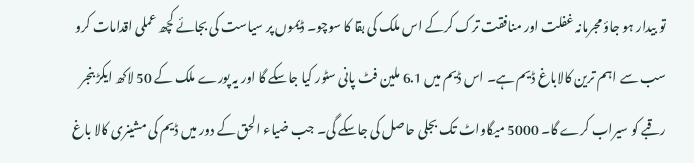تو بیدار ہو جاؤ مجرمانہ غفلت اور منافقت ترک کرکے اس ملک کی بقا کا سوچو۔ ڈیموں پر سیاست کی بجائے کچھ عملی اقدامات کرو سب سے اہم ترین کالاباغ ڈیم ہے۔ اس ڈیم میں 6.1 ملین فٹ پانی سٹور کیا جاسکے گا اور یہ پورے ملک کے 50 لاکھ ایکڑ بنجر رقبے کو سیراب کرے گا۔ 5000 میگاواٹ تک بجلی حاصل کی جاسکے گی۔ جب ضیاء الحق کے دور میں ڈیم کی مشینری کالا باغ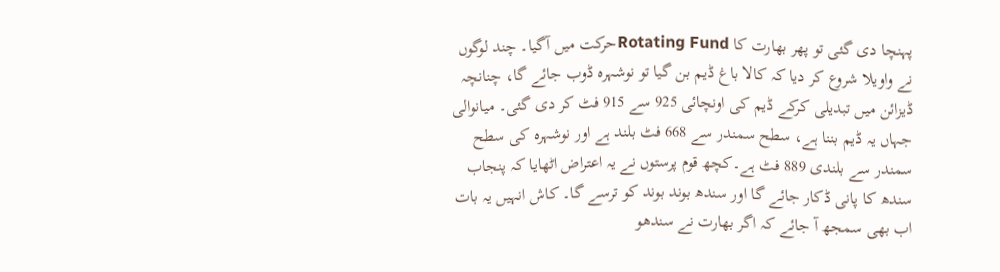پہنچا دی گئی تو پھر بھارت کا Rotating Fundحرکت میں آگیا۔ چند لوگوں نے واویلا شروع کر دیا کہ کالا باغ ڈیم بن گیا تو نوشہرہ ڈوب جائے گا، چنانچہ ڈیزائن میں تبدیلی کرکے ڈیم کی اونچائی 925 سے 915 فٹ کر دی گئی۔ میانوالی جہاں یہ ڈیم بننا ہے، سطح سمندر سے 668 فٹ بلند ہے اور نوشہرہ کی سطح سمندر سے بلندی 889 فٹ ہے۔کچھ قوم پرستوں نے یہ اعتراض اٹھایا کہ پنجاب سندھ کا پانی ڈکار جائے گا اور سندھ بوند بوند کو ترسے گا۔ کاش انہیں یہ بات اب بھی سمجھ آ جائے کہ اگر بھارت نے سندھو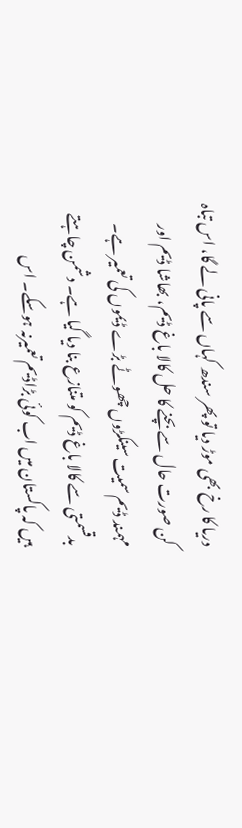دریا کا رخ بھی موڑ دیا تو پھر سندھ کہاں سے پانی لے گا، اس تباہ کن صورت حال سے بچنے کا حل کالا باغ ڈیم، بھاشا ڈیم اور مہمند ڈیم سمیت سینکڑوں چھوٹے بڑے ڈیموں کی تعمیر ہے۔ بدقسمتی سے کالا باغ ڈیم کو متنازع بنا دیا گیا ہے۔ دشمن چاہتے ہیں کہ پاکستان میں اب کوئی بڑاڈیم تعمیرنہ ہوسکے۔ اس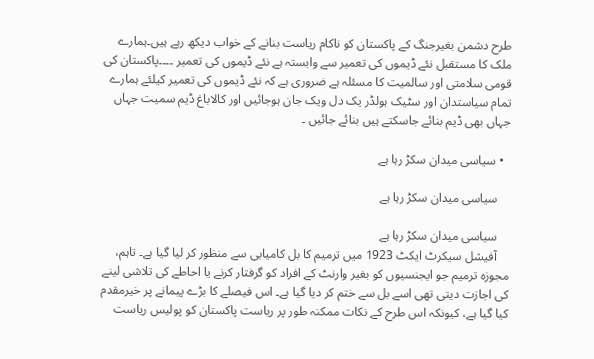طرح دشمن بغیرجنگ کے پاکستان کو ناکام ریاست بنانے کے خواب دیکھ رہے ہیں۔ہمارے ملک کا مستقبل نئے ڈیموں کی تعمیر سے وابستہ ہے نئے ڈیموں کی تعمیر ۔۔۔۔پاکستان کی قومی سلامتی اور سالمیت کا مسئلہ ہے ضروری ہے کہ نئے ڈیموں کی تعمیر کیلئے ہمارے تمام سیاستدان اور سٹیک ہولڈر یک دل ویک جان ہوجائیں اور کالاباغ ڈیم سمیت جہاں جہاں بھی ڈیم بنائے جاسکتے ہیں بنائے جائیں ۔

  • سیاسی میدان سکڑ رہا ہے

    سیاسی میدان سکڑ رہا ہے

    سیاسی میدان سکڑ رہا ہے
    آفیشل سیکرٹ ایکٹ 1923 میں ترمیم کا بل کامیابی سے منظور کر لیا گیا ہے۔ تاہم، مجوزہ ترمیم جو ایجنسیوں کو بغیر وارنٹ کے افراد کو گرفتار کرنے یا احاطے کی تلاشی لینے کی اجازت دیتی تھی اسے بل سے ختم کر دیا گیا ہے۔ اس فیصلے کا بڑے پیمانے پر خیرمقدم کیا گیا ہے، کیونکہ اس طرح کے نکات ممکنہ طور پر ریاست پاکستان کو پولیس ریاست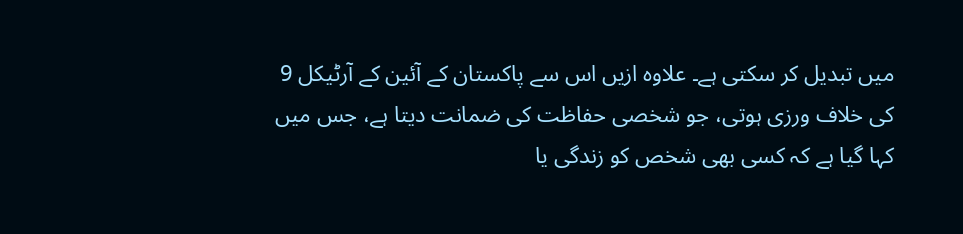میں تبدیل کر سکتی ہے۔ علاوہ ازیں اس سے پاکستان کے آئین کے آرٹیکل 9 کی خلاف ورزی ہوتی، جو شخصی حفاظت کی ضمانت دیتا ہے، جس میں کہا گیا ہے کہ کسی بھی شخص کو زندگی یا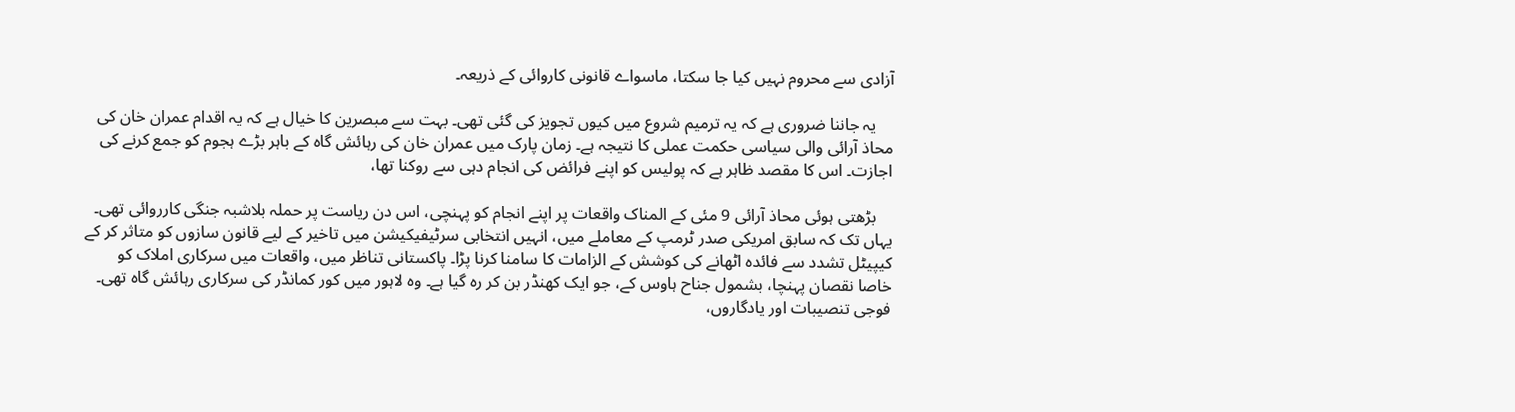آزادی سے محروم نہیں کیا جا سکتا، ماسواے قانونی کاروائی کے ذریعہ۔

    یہ جاننا ضروری ہے کہ یہ ترمیم شروع میں کیوں تجویز کی گئی تھی۔ بہت سے مبصرین کا خیال ہے کہ یہ اقدام عمران خان کی محاذ آرائی والی سیاسی حکمت عملی کا نتیجہ ہے۔ زمان پارک میں عمران خان کی رہائش گاہ کے باہر بڑے ہجوم کو جمع کرنے کی اجازت۔ اس کا مقصد ظاہر ہے کہ پولیس کو اپنے فرائض کی انجام دہی سے روکنا تھا،

    بڑھتی ہوئی محاذ آرائی 9 مئی کے المناک واقعات پر اپنے انجام کو پہنچی، اس دن ریاست پر حملہ بلاشبہ جنگی کارروائی تھی۔ یہاں تک کہ سابق امریکی صدر ٹرمپ کے معاملے میں، انہیں انتخابی سرٹیفیکیشن میں تاخیر کے لیے قانون سازوں کو متاثر کر کے کیپیٹل تشدد سے فائدہ اٹھانے کی کوشش کے الزامات کا سامنا کرنا پڑا۔ پاکستانی تناظر میں، واقعات میں سرکاری املاک کو خاصا نقصان پہنچا، بشمول جناح ہاوس کے، جو ایک کھنڈر بن کر رہ گیا ہے۔ وہ لاہور میں کور کمانڈر کی سرکاری رہائش گاہ تھی۔ فوجی تنصیبات اور یادگاروں،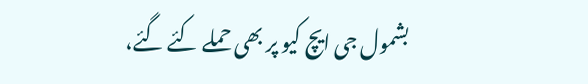بشمول جی ایچ کیو پر بھی حملے کئے گئے،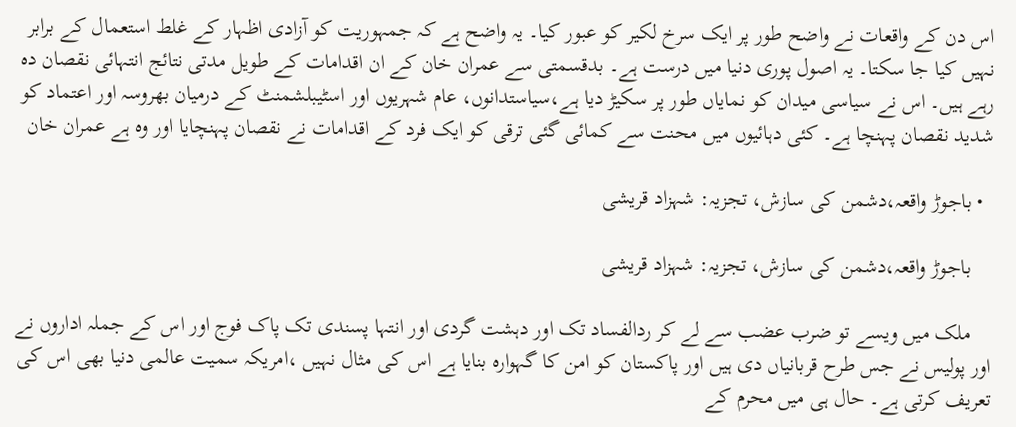اس دن کے واقعات نے واضح طور پر ایک سرخ لکیر کو عبور کیا۔ یہ واضح ہے کہ جمہوریت کو آزادی اظہار کے غلط استعمال کے برابر نہیں کیا جا سکتا۔ یہ اصول پوری دنیا میں درست ہے۔ بدقسمتی سے عمران خان کے ان اقدامات کے طویل مدتی نتائج انتہائی نقصان دہ رہے ہیں۔ اس نے سیاسی میدان کو نمایاں طور پر سکیڑ دیا ہے،سیاستدانوں، عام شہریوں اور اسٹیبلشمنٹ کے درمیان بھروسہ اور اعتماد کو شدید نقصان پہنچا ہے۔ کئی دہائیوں میں محنت سے کمائی گئی ترقی کو ایک فرد کے اقدامات نے نقصان پہنچایا اور وہ ہے عمران خان

  • باجوڑ واقعہ،دشمن کی سازش، تجزیہ: شہزاد قریشی

    باجوڑ واقعہ،دشمن کی سازش، تجزیہ: شہزاد قریشی

    ملک میں ویسے تو ضرب عضب سے لے کر ردالفساد تک اور دہشت گردی اور انتہا پسندی تک پاک فوج اور اس کے جملہ اداروں نے اور پولیس نے جس طرح قربانیاں دی ہیں اور پاکستان کو امن کا گہوارہ بنایا ہے اس کی مثال نہیں ،امریکہ سمیت عالمی دنیا بھی اس کی تعریف کرتی ہے۔ حال ہی میں محرم کے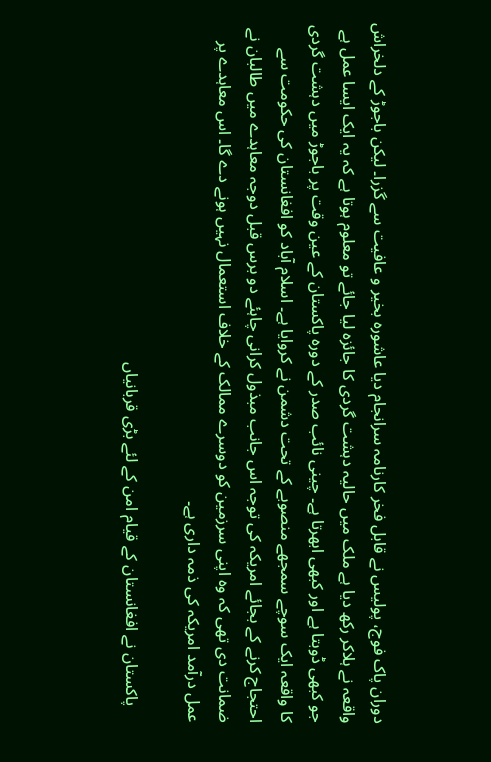دوران پاک فوج، پولیس نے قابل فخر کارنامہ سرانجام دیا عاشورہ بخیر و عافیت سے گزرا۔ لیکن باجوڑ کے دلخراش واقعہ نے ہلاکر رکھ دیا ہے ملک میں حالیہ دہشت گردی کا جائزہ لیا جائے تو معلوم ہوتا ہے کہ یہ ایک ایسا عمل ہے جو کبھی ڈوبتا ہے اور کبھی ابھرتا ہے۔ چینی نائب صدر کے دورہ پاکستان کے عین وقت پر باجوڑ میں دہشت گردی کا واقعہ ایک سوچے سمجھے منصوبے کے تحت دشمن نے کروایا ہے۔ اسلام آباد کو افغانستان کی حکومت سے احتجاج کرنے کے بجائے امریکہ کی توجہ اس جانب مبذول کرانی چاہئے دو برس قبل دوجہ معاہدے میں طالبان نے ضمانت دی تھی کہ وہ اپنی سرزمین کو دوسرے ممالک کے خلاف استعمال نہیں ہونے دے گا۔ اس معاہدے پر عمل درآمد امریکہ کی ذمہ داری ہے۔

    پاکستان نے افغانستان کے قیام امن کے لئے بڑی قربانیاں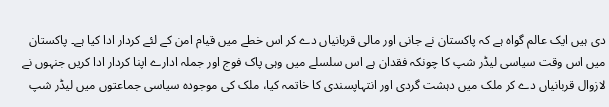دی ہیں ایک عالم گواہ ہے کہ پاکستان نے جانی اور مالی قربانیاں دے کر اس خطے میں قیام امن کے لئے کردار ادا کیا ہے۔ پاکستان میں اس وقت سیاسی لیڈر شپ کا چونکہ فقدان ہے اس سلسلے میں وہی پاک فوج اور جملہ ادارے اپنا کردار ادا کریں جنہوں نے لازوال قربانیاں دے کر ملک میں دہشت گردی اور انتہاپسندی کا خاتمہ کیا، ملک کی موجودہ سیاسی جماعتوں میں لیڈر شپ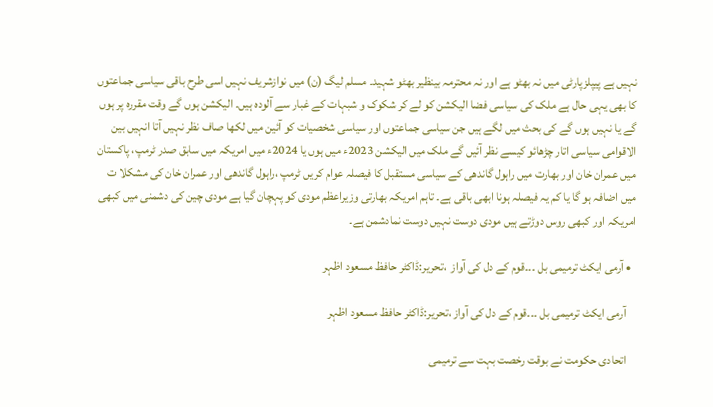نہیں ہے پیپلزپارٹی میں نہ بھٹو ہے اور نہ محترمہ بینظیر بھٹو شہید۔ مسلم لیگ (ن) میں نوازشریف نہیں اسی طرح باقی سیاسی جماعتوں کا بھی یہی حال ہے ملک کی سیاسی فضا الیکشن کو لے کر شکوک و شبہات کے غبار سے آلودہ ہیں۔ الیکشن ہوں گے وقت مقررہ پر ہوں گے یا نہیں ہوں گے کی بحث میں لگے ہیں جن سیاسی جماعتوں اور سیاسی شخصیات کو آئین میں لکھا صاف نظر نہیں آتا انہیں بین الاقوامی سیاسی اتار چڑھائو کیسے نظر آئیں گے ملک میں الیکشن 2023ء میں ہوں یا 2024ء میں امریکہ میں سابق صدر ٹرمپ، پاکستان میں عمران خان اور بھارت میں راہول گاندھی کے سیاسی مستقبل کا فیصلہ عوام کریں ٹرمپ ،راہول گاندھی اور عمران خان کی مشکلا ت میں اضافہ ہو گا یا کم یہ فیصلہ ہونا ابھی باقی ہے۔ تاہم امریکہ بھارتی وزیراعظم مودی کو پہچان گیا ہے مودی چین کی دشمنی میں کبھی امریکہ اور کبھی روس دوڑتے ہیں مودی دوست نہیں دوست نمادشمن ہے۔

  • آرمی ایکٹ ترمیمی بل ۔۔۔قوم کے دل کی آواز  ،تحریر:ڈاکٹر حافظ مسعود اظہر

    آرمی ایکٹ ترمیمی بل ۔۔۔قوم کے دل کی آواز ،تحریر:ڈاکٹر حافظ مسعود اظہر

    اتحادی حکومت نے بوقت رخصت بہت سے ترمیمی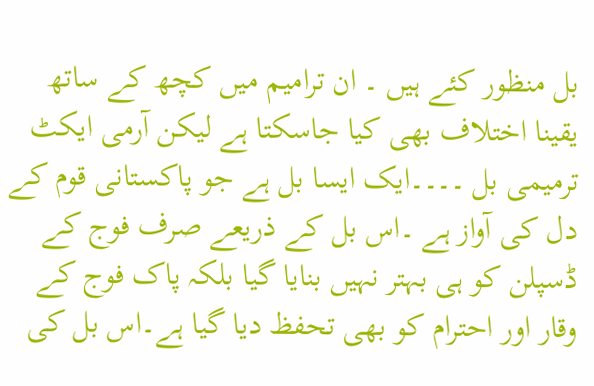بل منظور کئے ہیں ۔ ان ترامیم میں کچھ کے ساتھ یقینا اختلاف بھی کیا جاسکتا ہے لیکن آرمی ایکٹ ترمیمی بل ۔۔۔۔ایک ایسا بل ہے جو پاکستانی قوم کے دل کی آواز ہے ۔اس بل کے ذریعے صرف فوج کے ڈسپلن کو ہی بہتر نہیں بنایا گیا بلکہ پاک فوج کے وقار اور احترام کو بھی تحفظ دیا گیا ہے۔اس بل کی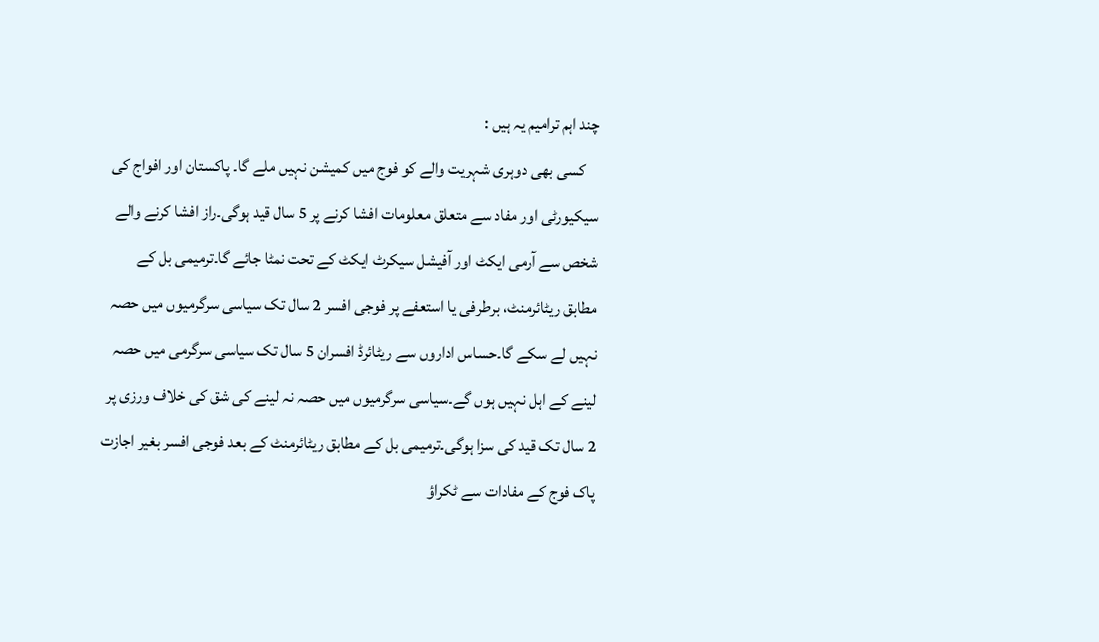چند اہم ترامیم یہ ہیں :
    کسی بھی دوہری شہریت والے کو فوج میں کمیشن نہیں ملے گا۔ پاکستان اور افواج کی سیکیورٹی اور مفاد سے متعلق معلومات افشا کرنے پر 5 سال قید ہوگی۔راز افشا کرنے والے شخص سے آرمی ایکٹ اور آفیشل سیکرٹ ایکٹ کے تحت نمٹا جائے گا۔ترمیمی بل کے مطابق ریٹائرمنٹ، برطرفی یا استعفے پر فوجی افسر 2 سال تک سیاسی سرگرمیوں میں حصہ نہیں لے سکے گا۔حساس اداروں سے ریٹائرڈ افسران 5 سال تک سیاسی سرگرمی میں حصہ لینے کے اہل نہیں ہوں گے۔سیاسی سرگرمیوں میں حصہ نہ لینے کی شق کی خلاف ورزی پر 2 سال تک قید کی سزا ہوگی۔ترمیمی بل کے مطابق ریٹائرمنٹ کے بعد فوجی افسر بغیر اجازت پاک فوج کے مفادات سے ٹکراؤ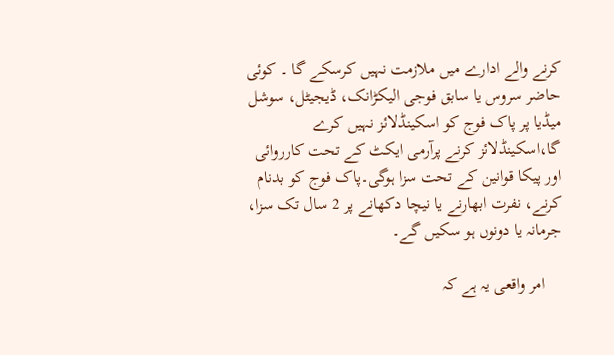کرنے والے ادارے میں ملازمت نہیں کرسکے گا ۔ کوئی حاضر سروس یا سابق فوجی الیکڑانک، ڈیجیٹل، سوشل میڈیا پر پاک فوج کو اسکینڈلائز نہیں کرے گا،اسکینڈلائز کرنے پرآرمی ایکٹ کے تحت کارروائی اور پیکا قوانین کے تحت سزا ہوگی۔پاک فوج کو بدنام کرنے، نفرت ابھارنے یا نیچا دکھانے پر 2 سال تک سزا، جرمانہ یا دونوں ہو سکیں گے۔

    امر واقعی یہ ہے کہ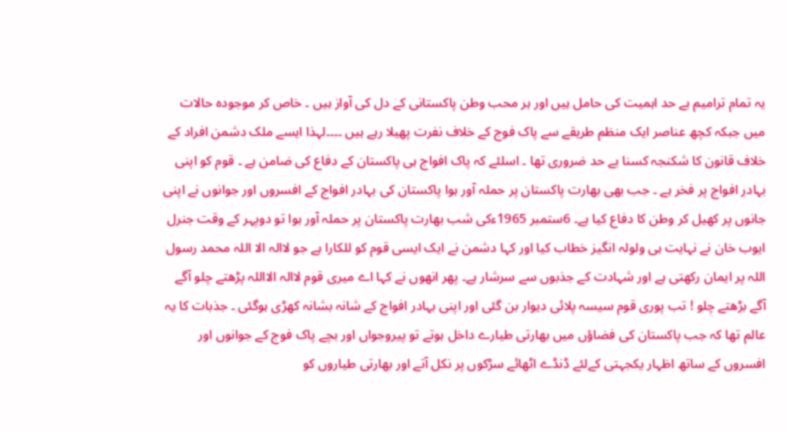یہ تمام ترامیم بے حد اہمیت کی حامل ہیں اور ہر محب وطن پاکستانی کے دل کی آواز ہیں ۔ خاص کر موجودہ حالات میں جبکہ کچھ عناصر ایک منظم طریقے سے پاک فوج کے خلاف نفرت پھیلا رہے ہیں ۔۔۔۔لہذا ایسے ملک دشمن افراد کے خلاف قانون کا شکنجہ کسنا بے حد ضروری تھا ۔ اسلئے کہ پاک افواج ہی پاکستان کے دفاع کی ضامن ہے ۔ قوم کو اپنی بہادر افواج پر فخر ہے ۔ جب بھی بھارت پاکستان پر حملہ آور ہوا پاکستان کی بہادر افواج کے افسروں اور جوانوں نے اپنی جانوں پر کھیل کر وطن کا دفاع کیا ہے۔ 6ستمبر 1965ءکی شب بھارت پاکستان پر حملہ آور ہوا تو دوپہر کے وقت جنرل ایوب خان نے نہایت ہی ولولہ انگیز خطاب کیا اور کہا دشمن نے ایک ایسی قوم کو للکارا ہے جو لاالہ الا اللہ محمد رسول اللہ پر ایمان رکھتی ہے اور شہادت کے جذبوں سے سرشار ہے۔ پھر انھوں نے کہا اے میری قوم لاالہ الااللہ پڑھتے چلو آگے آگے بڑھتے چلو ! تب پوری قوم سیسہ پلائی دیوار بن گئی اور اپنی بہادر افواج کے شانہ بشانہ کھڑی ہوگئی ۔ جذبات کا یہ عالم تھا کہ جب پاکستان کی فضاؤں میں بھارتی طیارے داخل ہوتے تو پیروجواں اور بچے پاک فوج کے جوانوں اور افسروں کے ساتھ اظہار یکجہتی کےلئے ڈنڈے اٹھائے سڑکوں پر نکل آتے اور بھارتی طیاروں کو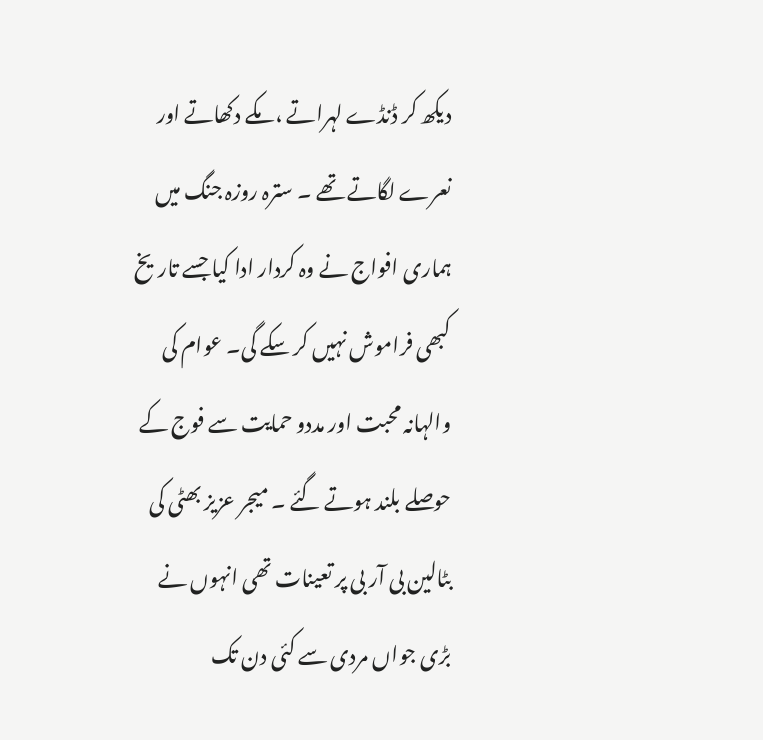دیکھ کر ڈنڈے لہراتے ، مکے دکھاتے اور نعرے لگاتے تھے ۔ سترہ روزہ جنگ میں ہماری افواج نے وہ کردار ادا کیا جسے تاریخ کبھی فراموش نہیں کر سکے گی۔ عوام کی والہانہ محبت اور مددو حمایت سے فوج کے حوصلے بلند ہوتے گئے ۔ میجر عزیز بھٹی کی بٹالین بی آر بی پر تعینات تھی انہوں نے بڑی جواں مردی سے کئی دن تک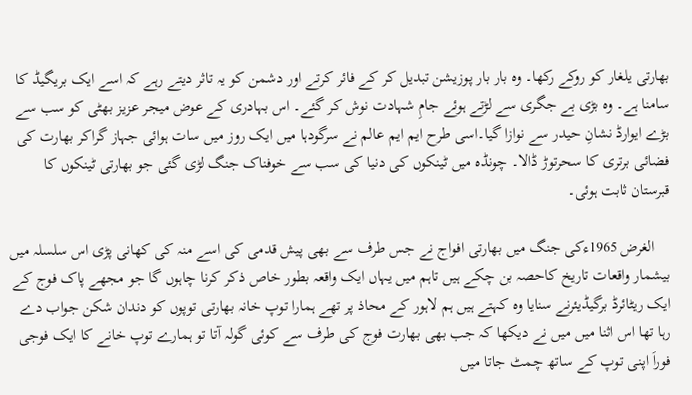بھارتی یلغار کو روکے رکھا۔ وہ بار بار پوزیشن تبدیل کر کے فائر کرتے اور دشمن کو یہ تاثر دیتے رہے کہ اسے ایک بریگیڈ کا سامنا ہے۔ وہ بڑی بے جگری سے لڑتے ہوئے جامِ شہادت نوش کر گئے۔ اس بہادری کے عوض میجر عزیز بھٹی کو سب سے بڑے ایوارڈ نشانِ حیدر سے نوازا گیا۔اسی طرح ایم ایم عالم نے سرگودہا میں ایک روز میں سات ہوائی جہاز گراکر بھارت کی فضائی برتری کا سحرتوڑ ڈالا۔ چونڈہ میں ٹینکوں کی دنیا کی سب سے خوفناک جنگ لڑی گئی جو بھارتی ٹینکوں کا قبرستان ثابت ہوئی۔

    الغرض 1965ءکی جنگ میں بھارتی افواج نے جس طرف سے بھی پیش قدمی کی اسے منہ کی کھانی پڑی اس سلسلہ میں بیشمار واقعات تاریخ کاحصہ بن چکے ہیں تاہم میں یہاں ایک واقعہ بطور خاص ذکر کرنا چاہوں گا جو مجھے پاک فوج کے ایک ریٹائرڈ برگیڈیئرنے سنایا وہ کہتے ہیں ہم لاہور کے محاذ پر تھے ہمارا توپ خانہ بھارتی توپوں کو دندان شکن جواب دے رہا تھا اس اثنا میں میں نے دیکھا کہ جب بھی بھارت فوج کی طرف سے کوئی گولہ آتا تو ہمارے توپ خانے کا ایک فوجی فوراَ اپنی توپ کے ساتھ چمٹ جاتا میں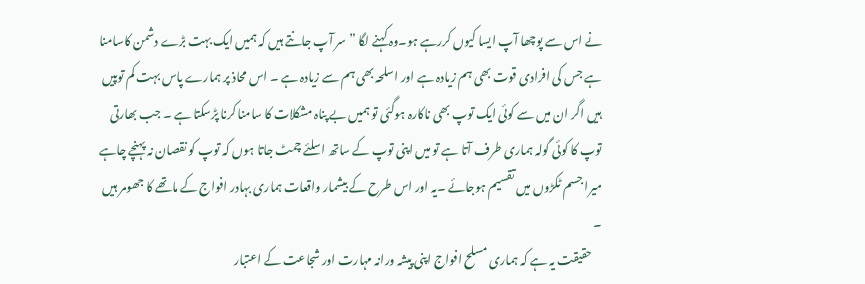نے اس سے پوچھا آپ ایسا کیوں کررہے ہو۔وہ کہنے لگا ” سر آپ جانتے ہیں کہ ہمیں ایک بہت بڑے دشمن کاسامنا ہے جس کی افرادی قوت بھی ہم زیادہ ہے اور اسلحہ بھی ہم سے زیادہ ہے ۔ اس محاذ پر ہمارے پاس بہت کم توپیں ہیں اگر ان میں سے کوئی ایک توپ بھی ناکارہ ہوگئی تو ہمیں بے پناہ مشکلات کا سامنا کرنا پڑسکتا ہے ۔ جب بھارتی توپ کا کوئی گولہ ہماری طرف آتا ہے تو میں اپنی توپ کے ساتھ اسلئے چمٹ جاتا ہوں کہ توپ کو نقصان نہ پہنچے چاہے میرا جسم ٹکڑوں میں تقسیم ہوجائے ۔یہ اور اس طرح کے بیشمار واقعات ہماری بہادر افواج کے ماتھے کا جھومر ہیں ۔
    حقیقت یہ ہے کہ ہماری مسلح افواج اپنی پیشہ ورانہ مہارت اور شجاعت کے اعتبار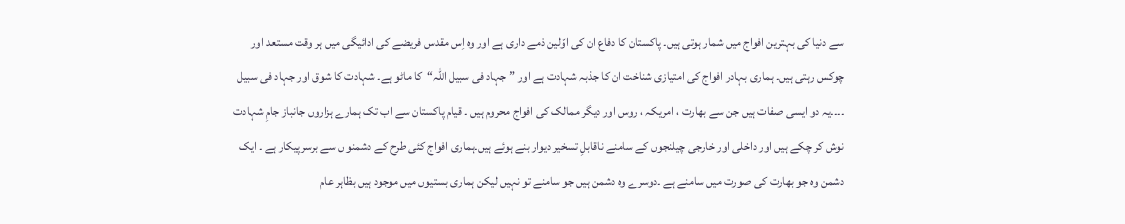سے دنیا کی بہترین افواج میں شمار ہوتی ہیں۔ پاکستان کا دفاع ان کی اوّلین ذمے داری ہے اور وہ اِس مقدس فریضے کی ادائیگی میں ہر وقت مستعد اور چوکس رہتی ہیں۔ ہماری بہادر افواج کی امتیازی شناخت ان کا جذبہ شہادت ہے اور ”جہاد فی سبیل اللہ“کا ماٹو ہے۔ شہادت کا شوق اور جہاد فی سبیل ۔۔۔۔یہ دو ایسی صفات ہیں جن سے بھارت ، امریکہ ، روس اور دیگر ممالک کی افواج محروم ہیں ۔ قیام پاکستان سے اب تک ہمارے ہزاروں جانباز جامِ شہادت نوش کر چکے ہیں اور داخلی اور خارجی چیلنجوں کے سامنے ناقابلِ تسخیر دیوار بنے ہوئے ہیں۔ہماری افواج کئی طرح کے دشمنو ں سے برسرپیکار ہے ۔ ایک دشمن وہ جو بھارت کی صورت میں سامنے ہے ۔دوسرے وہ دشمن ہیں جو سامنے تو نہیں لیکن ہماری بستیوں میں موجود ہیں بظاہر عام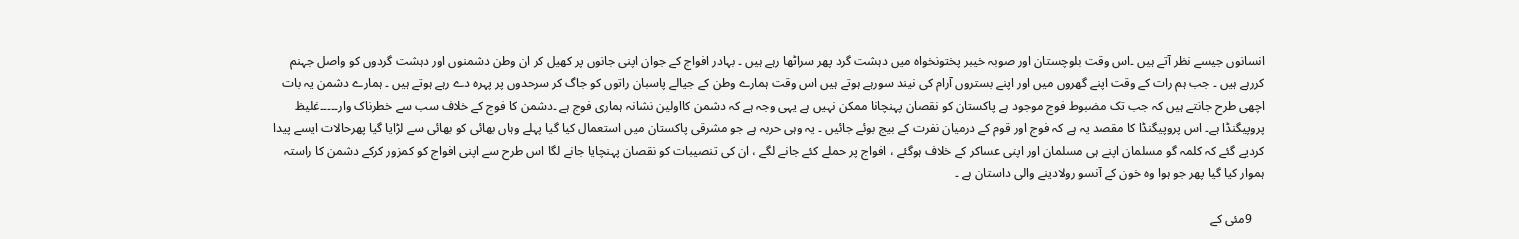انسانوں جیسے نظر آتے ہیں ۔اس وقت بلوچستان اور صوبہ خیبر پختونخواہ میں دہشت گرد پھر سراٹھا رہے ہیں ۔ بہادر افواج کے جوان اپنی جانوں پر کھیل کر ان وطن دشمنوں اور دہشت گردوں کو واصل جہنم کررہے ہیں ۔ جب ہم رات کے وقت اپنے گھروں میں اور اپنے بستروں آرام کی نیند سورہے ہوتے ہیں اس وقت ہمارے وطن کے جیالے پاسبان راتوں کو جاگ کر سرحدوں پر پہرہ دے رہے ہوتے ہیں ۔ ہمارے دشمن یہ بات اچھی طرح جانتے ہیں کہ جب تک مضبوط فوج موجود ہے پاکستان کو نقصان پہنچانا ممکن نہیں ہے یہی وجہ ہے کہ دشمن کااولین نشانہ ہماری فوج ہے ۔دشمن کا فوج کے خلاف سب سے خطرناک وار۔۔۔۔۔غلیظ پروپیگنڈا ہے۔ اس پروپیگنڈا کا مقصد یہ ہے کہ فوج اور قوم کے درمیان نفرت کے بیج بوئے جائیں ۔ یہ وہی حربہ ہے جو مشرقی پاکستان میں استعمال کیا گیا پہلے وہاں بھائی کو بھائی سے لڑایا گیا پھرحالات ایسے پیدا کردیے گئے کہ کلمہ گو مسلمان اپنے ہی مسلمان اور اپنی عساکر کے خلاف ہوگئے ، افواج پر حملے کئے جانے لگے ، ان کی تنصیبات کو نقصان پہنچایا جانے لگا اس طرح سے اپنی افواج کو کمزور کرکے دشمن کا راستہ ہموار کیا گیا پھر جو ہوا وہ خون کے آنسو رولادینے والی داستان ہے ۔

    9مئی کے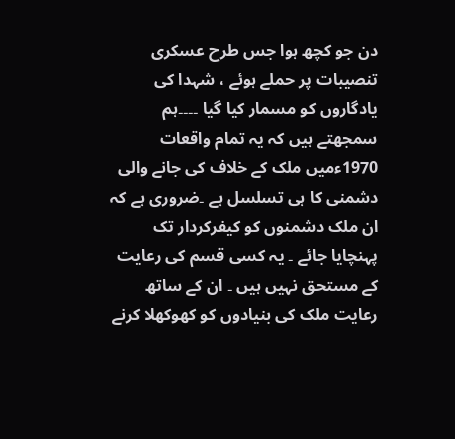دن جو کچھ ہوا جس طرح عسکری تنصیبات پر حملے ہوئے ، شہدا کی یادگاروں کو مسمار کیا گیا ۔۔۔۔ہم سمجھتے ہیں کہ یہ تمام واقعات 1970ءمیں ملک کے خلاف کی جانے والی دشمنی کا ہی تسلسل ہے ۔ضروری ہے کہ ان ملک دشمنوں کو کیفرکردار تک پہنچایا جائے ۔ یہ کسی قسم کی رعایت کے مستحق نہیں ہیں ۔ ان کے ساتھ رعایت ملک کی بنیادوں کو کھوکھلا کرنے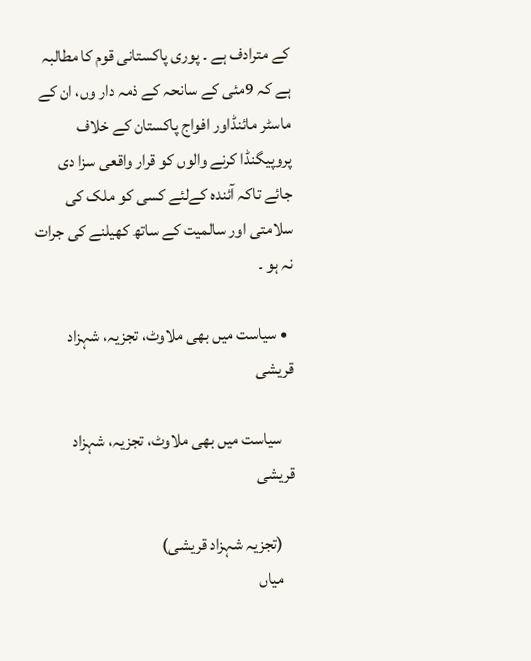کے مترادف ہے ۔ پوری پاکستانی قوم کا مطالبہ ہے کہ 9مئی کے سانحہ کے ذمہ دار وں، ان کے ماسٹر مائنڈاور افواج پاکستان کے خلاف پروپیگنڈا کرنے والوں کو قرار واقعی سزا دی جائے تاکہ آئندہ کےلئے کسی کو ملک کی سلامتی اور سالمیت کے ساتھ کھیلنے کی جرات نہ ہو ۔

  • سیاست میں بھی ملاوٹ، تجزیہ، شہزاد قریشی

    سیاست میں بھی ملاوٹ، تجزیہ، شہزاد قریشی

    (تجزیہ شہزاد قریشی)
    میاں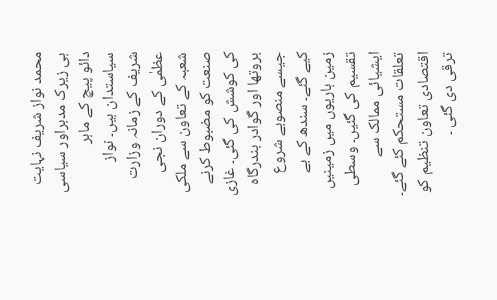محمد نواز شریف نہایت ہی زیرک مدبراور سیاسی دائو پیچ کے ماہر سیاستدان ہیں۔ نواز شریف کے زمانہ وزارت عظمٰی کے دوران نجی شعبہ کے تعاون سے ملکی صنعت کو مضبوط کرنے کی کوشش کی گئی۔ غازی بروتھا اور گوادر بندرگاہ جیسے منصوبے شروع کیے گئے۔ سندھ کے بے زمین ہاریوں میں زمینیں تقسیم کی گئیں۔ وسطی ایشیائی ممالک سے تعلقات مستحکم کئے گئے۔ اقتصادی تعاون تنظیم کو ترقی دی گئی ۔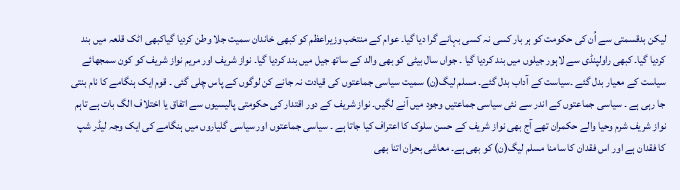لیکن بدقسمتی سے اُن کی حکومت کو ہر بار کسی نہ کسی بہانے گرا دیا گیا۔ عوام کے منتخب وزیراعظم کو کبھی خاندان سمیت جلا وطن کردیا گیاکبھی اٹک قلعہ میں بند کردیا گیا۔ کبھی راولپنڈی سے لاہور جیلوں میں بند کردیا گیا ۔ جواں سال بیٹی کو بھی والد کے ساتھ جیل میں بند کردیا گیا۔ نواز شریف اور مریم نواز شریف کو کون سمجھائے سیاست کے معیار بدل گئے ۔سیاست کے آداب بدل گئے۔ مسلم لیگ(ن) سمیت سیاسی جماعتوں کی قیادت نہ جانے کن لوگوں کے پاس چلی گئی ۔ قوم ایک ہنگامے کا نام بنتی جا رہی ہے ۔ سیاسی جماعتوں کے اندر سے نئی سیاسی جماعتیں وجود میں آنے لگیں۔ نواز شریف کے دور اقتدار کی حکومتی پالیسیوں سے اتفاق یا اختلاف الگ بات ہے تاہم نواز شریف شرم وحیا والے حکمران تھے آج بھی نواز شریف کے حسن سلوک کا اعتراف کیا جاتا ہے ۔ سیاسی جماعتوں اور سیاسی گلیاروں میں ہنگامے کی ایک وجہ لیڈر شپ کا فقدان ہے اور اس فقدان کا سامنا مسلم لیگ(ن) کو بھی ہے۔ معاشی بحران اتنا بھی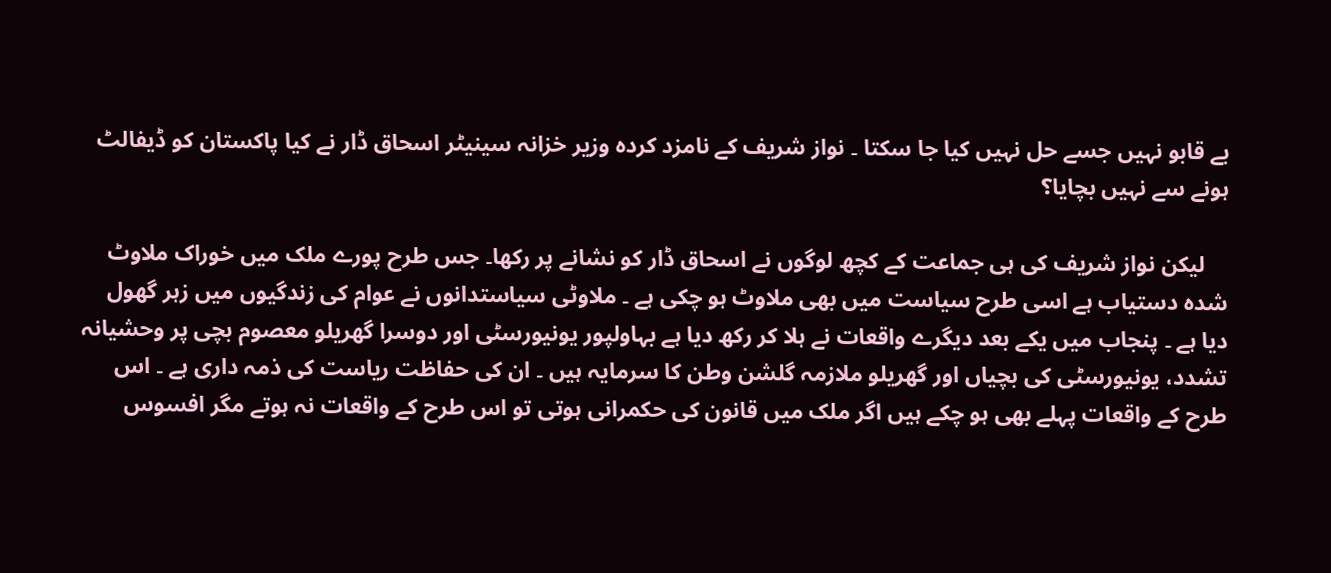بے قابو نہیں جسے حل نہیں کیا جا سکتا ۔ نواز شریف کے نامزد کردہ وزیر خزانہ سینیٹر اسحاق ڈار نے کیا پاکستان کو ڈیفالٹ ہونے سے نہیں بچایا؟

    لیکن نواز شریف کی ہی جماعت کے کچھ لوگوں نے اسحاق ڈار کو نشانے پر رکھا۔ جس طرح پورے ملک میں خوراک ملاوٹ شدہ دستیاب ہے اسی طرح سیاست میں بھی ملاوٹ ہو چکی ہے ۔ ملاوٹی سیاستدانوں نے عوام کی زندگیوں میں زہر گھول دیا ہے ۔ پنجاب میں یکے بعد دیگرے واقعات نے ہلا کر رکھ دیا ہے بہاولپور یونیورسٹی اور دوسرا گھریلو معصوم بچی پر وحشیانہ تشدد، یونیورسٹی کی بچیاں اور گھریلو ملازمہ گلشن وطن کا سرمایہ ہیں ۔ ان کی حفاظت ریاست کی ذمہ داری ہے ۔ اس طرح کے واقعات پہلے بھی ہو چکے ہیں اگر ملک میں قانون کی حکمرانی ہوتی تو اس طرح کے واقعات نہ ہوتے مگر افسوس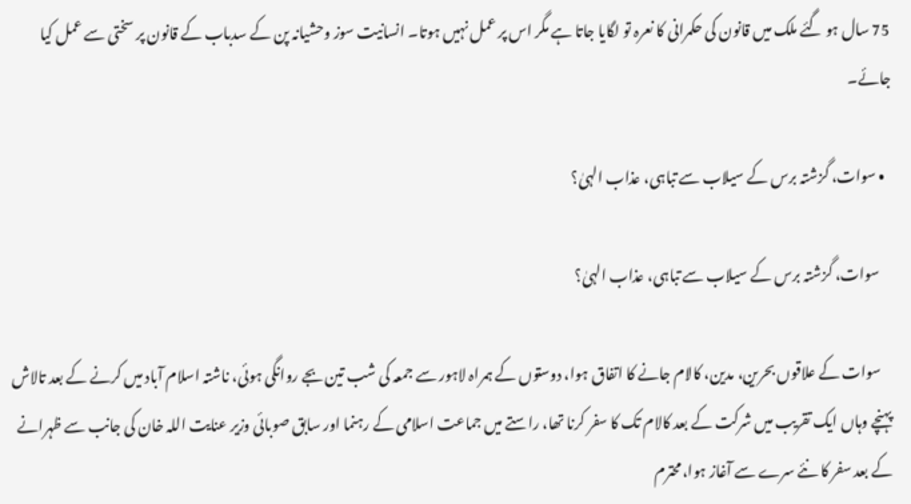75 سال ہو گئے ملک میں قانون کی حکمرانی کا نعرہ تو لگایا جاتا ہے مگر اس پر عمل نہیں ہوتا۔ انسانیت سوز وحشیانہ پن کے سدباب کے قانون پر سختی سے عمل کیا جائے۔

  • سوات، گزشتہ برس کے سیلاب سے تباہی، عذاب الہیٰ؟

    سوات، گزشتہ برس کے سیلاب سے تباہی، عذاب الہیٰ؟

    سوات کے علاقوں بحرین، مدین، کالام جانے کا اتفاق ہوا، دوستوں کے ہمراہ لاہور سے جمعہ کی شب تین بجے روانگی ہوئی، ناشتہ اسلام آباد میں کرنے کے بعد تالاش پہنچے وہاں ایک تقریب میں شرکت کے بعد کالام تک کا سفر کرنا تھا، راستے میں جماعت اسلامی کے رہنما اور سابق صوبائی وزیر عنایت اللہ خان کی جانب سے ظہرانے کے بعد سفر کا نئے سرے سے آغاز ہوا،محترم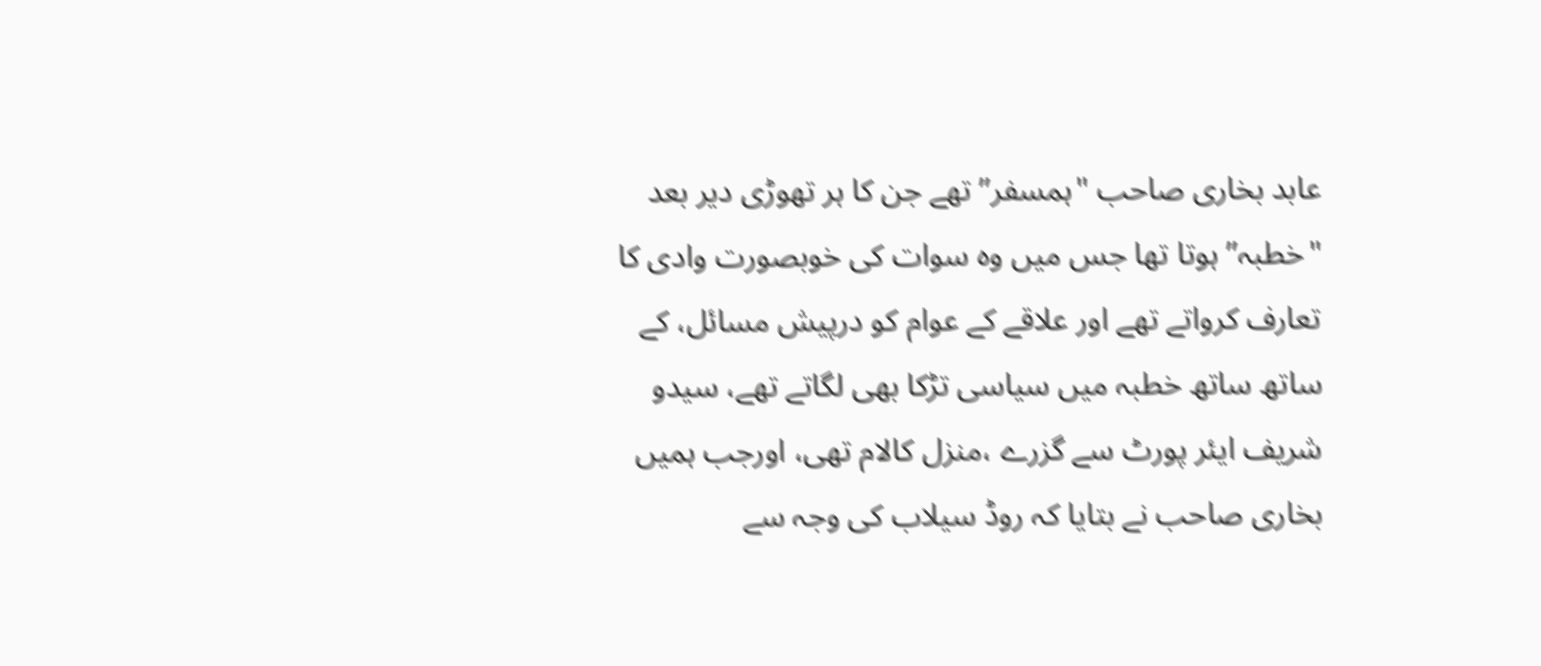عابد بخاری صاحب "ہمسفر” تھے جن کا ہر تھوڑی دیر بعد "خطبہ” ہوتا تھا جس میں وہ سوات کی خوبصورت وادی کا تعارف کرواتے تھے اور علاقے کے عوام کو درپیش مسائل، کے ساتھ ساتھ خطبہ میں سیاسی تڑکا بھی لگاتے تھے، سیدو شریف ایئر پورٹ سے گزرے ،منزل کالام تھی، اورجب ہمیں بخاری صاحب نے بتایا کہ روڈ سیلاب کی وجہ سے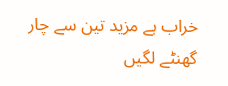خراب ہے مزید تین سے چار گھنٹے لگیں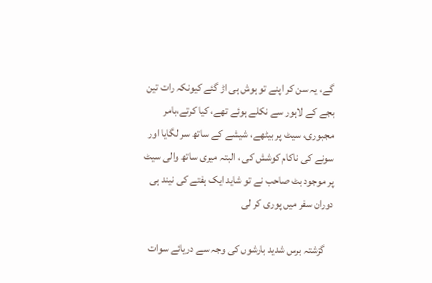گے، یہ سن کر اپنے تو ہوش ہی اڑ گئے کیونکہ رات تین بجے کے لاہور سے نکلے ہوئے تھے، کیا کرتے،بامر مجبوری، سیٹ پر بیٹھے، شیشے کے ساتھ سر لگایا اور سونے کی ناکام کوشش کی ، البتہ میری ساتھ والی سیٹ پر موجود بٹ صاحب نے تو شاید ایک ہفتے کی نیند ہی دوران سفر میں پوری کر لی

    گزشتہ برس شدید بارشوں کی وجہ سے دریائے سوات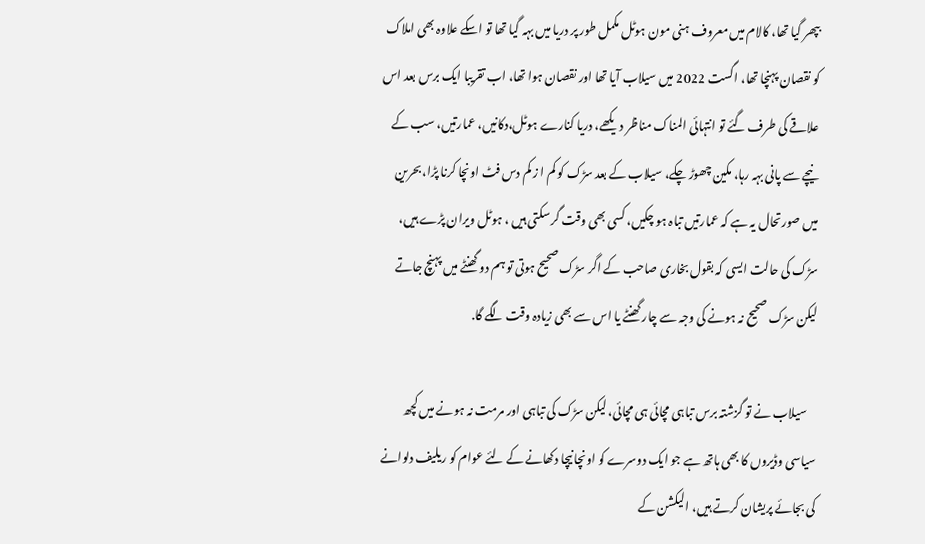بپھر گیا تھا، کالام میں معروف ہنی مون ہوٹل مکمل طور پر دریا میں بہہ گیا تھا تو اسکے علاوہ بھی املاک کو نقصان پہنچا تھا، اگست 2022 میں سیلاب آیا تھا اور نقصان ہوا تھا، اب تقریبا ایک برس بعد اس علاقے کی طرف گئے تو انتہائی المناک مناظر دیکھے، دریا کنارے ہوٹل،دکانیں، عمارتیں، سب کے نیچے سے پانی بہہ رہا، مکین چھوڑ چکے، سیلاب کے بعد سڑک کو کم ا ز کم دس فٹ اونچا کرنا پڑا، بحرین میں صورتحال یہ ہے کہ عمارتیں تباہ ہو چکیں، کسی بھی وقت گر سکتی ہیں ، ہوٹل ویران پڑے ہیں، سڑک کی حالت ایسی کہ بقول بخاری صاحب کے اگر سڑک صحیح ہوتی تو ہم دو گھنٹے میں پہنچ جاتے لیکن سڑک صحیح نہ ہونے کی وجہ سے چار گھنٹے یا اس سے بھی زیادہ وقت لگے گا.

    سیلاب نے تو گزشتہ برس تباہی مچائی ہی مچائی، لیکن سڑک کی تباہی اور مرمت نہ ہونے میں کچھ سیاسی وڈیروں کا بھی ہاتھ ہے جو ایک دوسرے کو اونچا نیچا دکھانے کے لئے عوام کو ریلیف دلوانے کی بجائے پریشان کرتے ہیں، الیکشن کے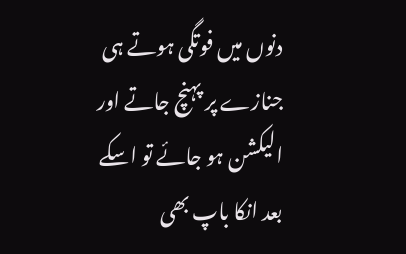دنوں میں فوتگی ہوتے ہی جنازے پر پہنچ جاتے اور الیکشن ہو جائے تو اسکے بعد انکا باپ بھی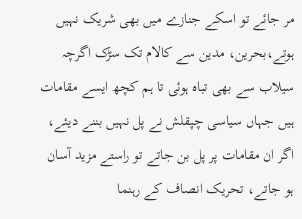مر جائے تو اسکے جنازے میں بھی شریک نہیں ہوتے،بحرین، مدین سے کالام تک سڑک اگرچہ سیلاب سے بھی تباہ ہوئی تا ہم کچھ ایسے مقامات ہیں جہاں سیاسی چپقلش نے پل نہیں بننے دیئے، اگر ان مقامات پر پل بن جاتے تو راستے مزید آسان ہو جاتے، تحریک انصاف کے رہنما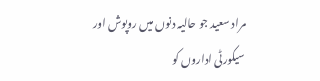مراد سعید جو حالیہ دنوں میں روپوش اور سیکورٹی اداروں کو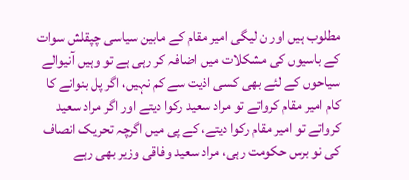مطلوب ہیں اور ن لیگی امیر مقام کے مابین سیاسی چپقلش سوات کے باسیوں کی مشکلات میں اضافہ کر رہی ہے تو وہیں آنیوالے سیاحوں کے لئے بھی کسی اذیت سے کم نہیں، اگر پل بنوانے کا کام امیر مقام کرواتے تو مراد سعید رکوا دیتے اور اگر مراد سعید کرواتے تو امیر مقام رکوا دیتے، کے پی میں اگرچہ تحریک انصاف کی نو برس حکومت رہی، مراد سعید وفاقی وزیر بھی رہے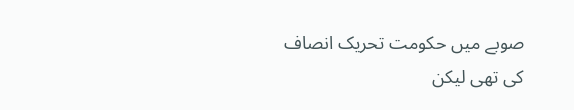صوبے میں حکومت تحریک انصاف کی تھی لیکن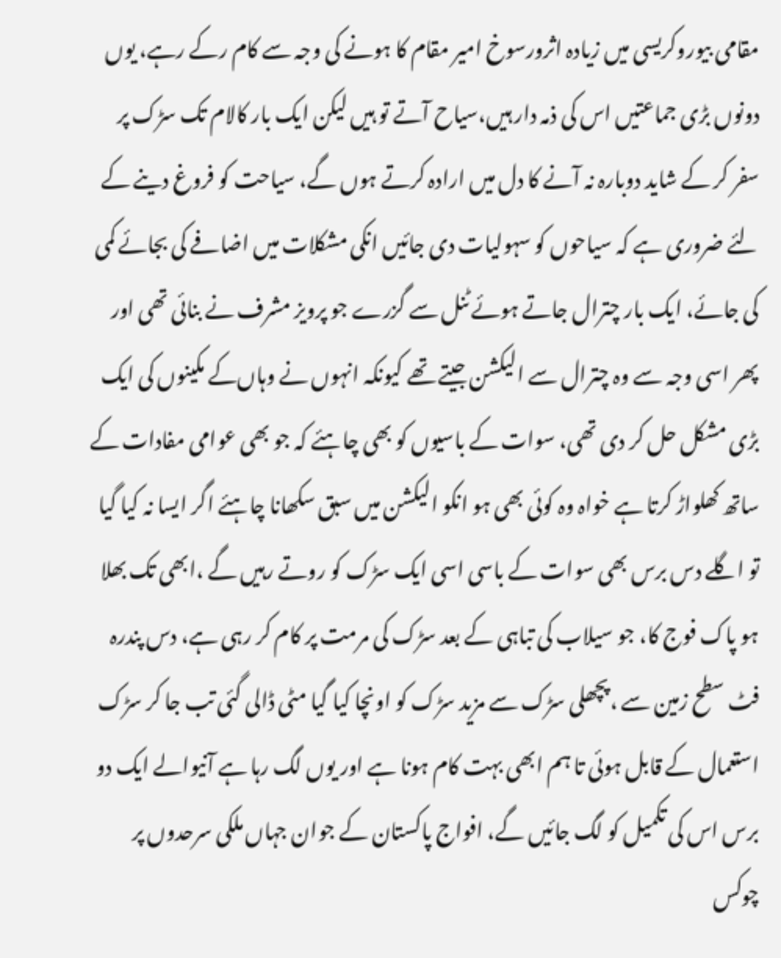مقامی بیوروکریسی میں زیادہ اثرورسوخ امیر مقام کا ہونے کی وجہ سے کام رکے رہے، یوں دونوں بڑی جماعتیں اس کی ذمہ دار ہیں،سیاح آتے تو ہیں لیکن ایک بار کالام تک سڑک پر سفر کر کے شاید دوبارہ نہ آنے کا دل میں ارادہ کرتے ہوں گے، سیاحت کو فروغ دینے کے لئے ضروری ہے کہ سیاحوں کو سہولیات دی جائیں انکی مشکلات میں اضافے کی بجائے کمی کی جائے، ایک بار چترال جاتے ہوئے ٹنل سے گزرے جو پرویز مشرف نے بنائی تھی اور پھر اسی وجہ سے وہ چترال سے الیکشن جیتے تھے کیونکہ انہوں نے وہاں‌کے مکینوں کی ایک بڑی مشکل حل کر دی تھی، سوات کے باسیوں کو بھی چاہئے کہ جو بھی عوامی مفادات کے ساتھ کھلواڑ کرتا ہے خواہ وہ کوئی بھی ہو انکو الیکشن میں سبق سکھانا چاہئے اگر ایسا نہ کیا گیا تو اگلے دس برس بھی سوات کے باسی اسی ایک سڑک کو روتے رہیں گے ،ابھی تک بھلا ہو پاک فوج کا، جو سیلاب کی تباہی کے بعد سڑک کی مرمت پر کام کر رہی ہے، دس پندرہ فٹ سطح زمین سے ،پچھلی سڑک سے مزید سڑک کو اونچا کیا گیا مٹی ڈالی گئی تب جا کر سڑک استعمال کے قابل ہوئی تا ہم ابھی بہت کام ہونا ہے اور یوں لگ رہا ہے آنیوالے ایک دو برس اس کی تکمیل کو لگ جائیں گے، افواج پاکستان کے جوان جہاں ملکی سرحدوں پر چوکس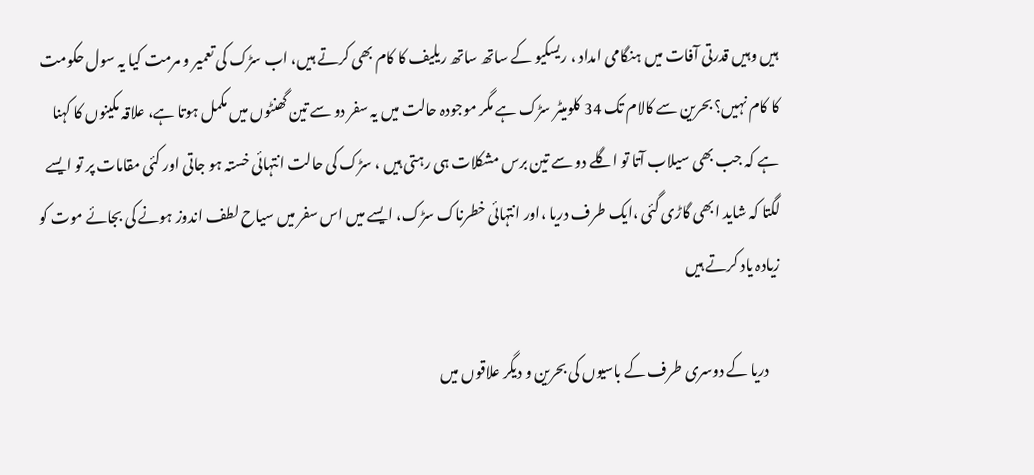ہیں وہیں قدرتی آفات میں ہنگامی امداد ، ریسکیو کے ساتھ ساتھ ریلیف کا کام بھی کرتے ہیں، اب سڑک کی تعمیر و مرمت کیا یہ سول حکومت کا کام نہیں؟ بحرین سے کالام تک 34 کلومیٹر سڑک ہے مگر موجودہ حالت میں یہ سفر دو سے تین گھنٹوں میں مکمل ہوتا ہے، علاقہ مکینوں کا کہنا ہے کہ جب بھی سیلاب آتا تو اگلے دو سے تین برس مشکلات ہی رہتی ہیں ، سڑک کی حالت انتہائی خستہ ہو جاتی اور کئی مقامات پر تو ایسے لگتا کہ شاید ابھی گاڑی گئی ،ایک طرف دریا ،اور انتہائی خطرناک سڑک، ایسے میں اس سفر میں سیاح لطف اندوز ہونے کی بجائے موت کو زیادہ یاد کرتے ہیں

    دریا کے دوسری طرف کے باسیوں کی بحرین و دیگر علاقوں میں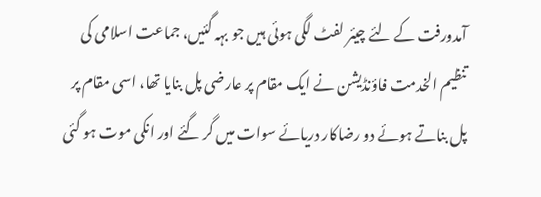آمدورفت کے لئے چیئر لفٹ لگی ہوئی ہیں جو بہہ گئیں، جماعت اسلامی کی تنظیم الخدمت فاؤنڈیشن نے ایک مقام پر عارضی پل بنایا تھا، اسی مقام پر پل بناتے ہوئے دو رضاکار دریائے سوات میں گر گئے اور انکی موت ہو گئی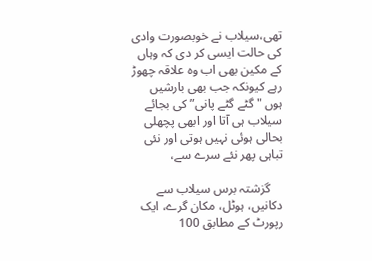تھی،سیلاب نے خوبصورت وادی کی حالت ایسی کر دی کہ وہاں کے مکین بھی اب وہ علاقہ چھوڑ رہے کیونکہ جب بھی بارشیں ہوں "گٹے گٹے پانی” کی بجائے سیلاب ہی آتا اور ابھی پچھلی بحالی ہوئی نہیں ہوتی اور نئی تباہی پھر نئے سرے سے،

    گزشتہ برس سیلاب سے دکانیں، ہوٹل، مکان گرے، ایک رپورٹ کے مطابق 100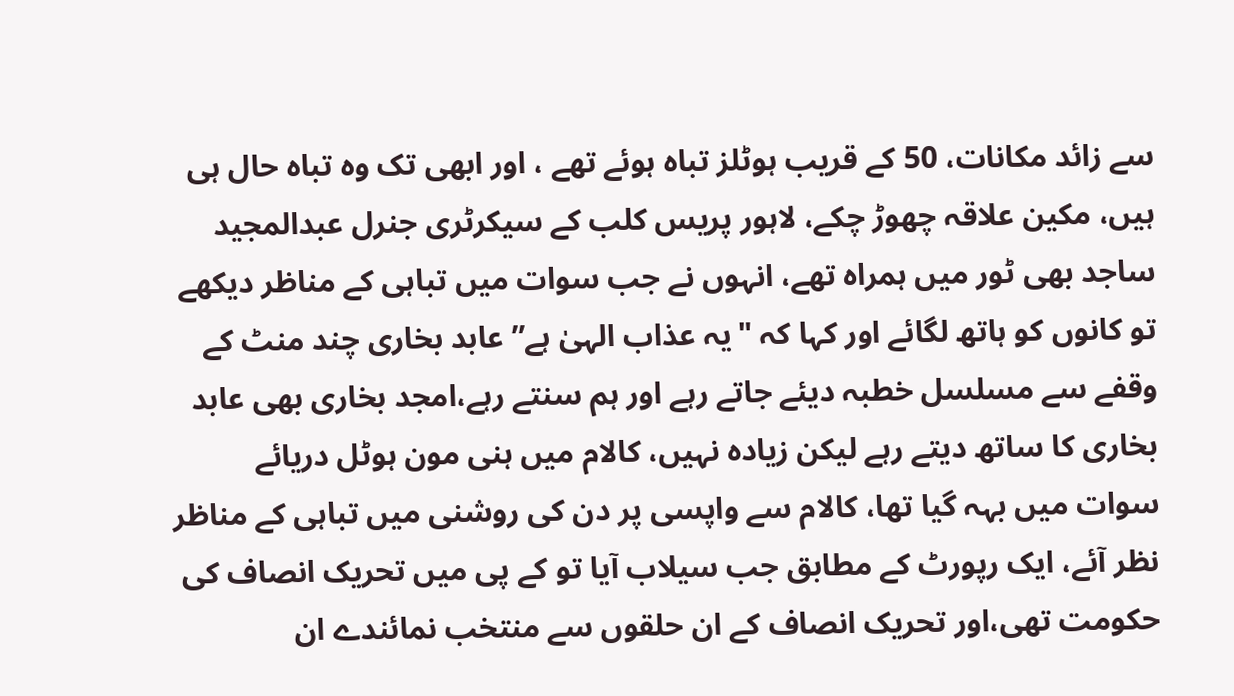سے زائد مکانات، 50 کے قریب ہوٹلز تباہ ہوئے تھے ، اور ابھی تک وہ تباہ حال ہی ہیں، مکین علاقہ چھوڑ چکے، لاہور پریس کلب کے سیکرٹری جنرل عبدالمجید ساجد بھی ٹور میں ہمراہ تھے، انہوں نے جب سوات میں تباہی کے مناظر دیکھے تو کانوں کو ہاتھ لگائے اور کہا کہ "یہ عذاب الہیٰ ہے” عابد بخاری چند منٹ کے وقفے سے مسلسل خطبہ دیئے جاتے رہے اور ہم سنتے رہے،امجد بخاری بھی عابد بخاری کا ساتھ دیتے رہے لیکن زیادہ نہیں، کالام میں ہنی مون ہوٹل دریائے سوات میں بہہ گیا تھا، کالام سے واپسی پر دن کی روشنی میں تباہی کے مناظر نظر آئے، ایک رپورٹ کے مطابق جب سیلاب آیا تو کے پی میں تحریک انصاف کی حکومت تھی،اور تحریک انصاف کے ان حلقوں سے منتخب نمائندے ان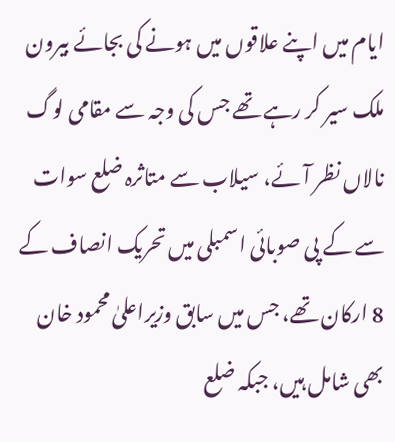ایام میں اپنے علاقوں میں ہونے کی بجائے بیرون ملک سیر کر رہے تھے جس کی وجہ سے مقامی لوگ نالاں نظر آئے، سیلاب سے متاثرہ ضلع سوات سے کے پی صوبائی اسمبلی میں تحریک انصاف کے 8 ارکان تھے، جس میں سابق وزیراعلیٰ محمود خان بھی شامل ہیں، جبکہ ضلع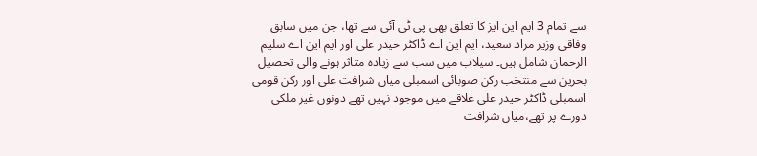سے تمام 3 ایم این ایز کا تعلق بھی پی ٹی آئی سے تھا، جن میں سابق وفاقی وزیر مراد سعید، ایم این اے ڈاکٹر حیدر علی اور ایم این اے سلیم الرحمان شامل ہیں۔ سیلاب میں سب سے زیادہ متاثر ہونے والی تحصیل بحرین سے منتخب رکن صوبائی اسمبلی میاں شرافت علی اور رکن قومی اسمبلی ڈاکٹر حیدر علی علاقے میں موجود نہیں تھے دونوں غیر ملکی دورے پر تھے،میاں شرافت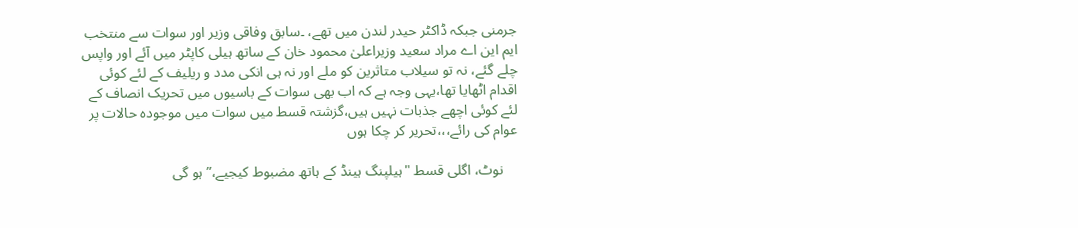جرمنی جبکہ ڈاکٹر حیدر لندن میں تھے، ۔سابق وفاقی وزیر اور سوات سے منتخب ایم این اے مراد سعید وزیراعلیٰ محمود خان کے ساتھ ہیلی کاپٹر میں آئے اور واپس چلے گئے، نہ تو سیلاب متاثرین کو ملے اور نہ ہی انکی مدد و ریلیف کے لئے کوئی اقدام اٹھایا تھا،یہی وجہ ہے کہ اب بھی سوات کے باسیوں میں تحریک انصاف کے لئے کوئی اچھے جذبات نہیں ہیں،گزشتہ قسط میں سوات میں موجودہ حالات پر عوام کی رائے،،،تحریر کر چکا ہوں

    نوٹ، اگلی قسط "ہیلپنگ ہینڈ کے ہاتھ مضبوط کیجیے،” ہو گی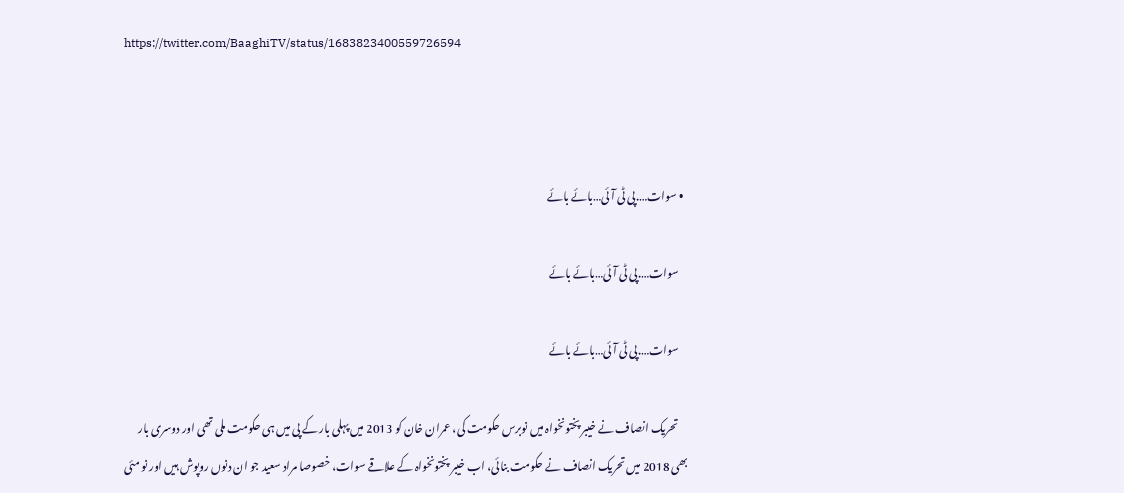https://twitter.com/BaaghiTV/status/1683823400559726594



  • سوات….پی ٹی آئی…بائے بائے

    سوات….پی ٹی آئی…بائے بائے

    سوات….پی ٹی آئی…بائے بائے

    تحریک انصاف نے خیبر پختونخواہ میں نوبرس حکومت کی، عمران خان کو 2013 میں پہلی بار کے پی میں ہی حکومت ملی تھی اور دوسری بار بھی 2018 میں تحریک انصاف نے حکومت بنائی، اب خیبر پختونخواہ کے علاقے سوات، خصوصا مراد سعید جو ان دنوں روپوش ہیں اور نو مئی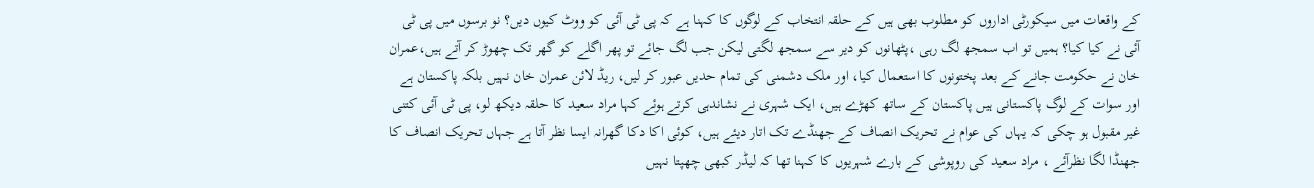کے واقعات میں سیکورٹی اداروں کو مطلوب بھی ہیں کے حلقہ انتخاب کے لوگوں کا کہنا ہے کہ پی ٹی آئی کو ووٹ کیوں دیں؟ نو برسوں میں پی ٹی آئی نے کیا کیا؟ ہمیں تو اب سمجھ لگ رہی ،پٹھانوں کو دیر سے سمجھ لگتی لیکن جب لگ جائے تو پھر اگلے کو گھر تک چھوڑ کر آتے ہیں،عمران خان نے حکومت جانے کے بعد پختونوں کا استعمال کیا، اور ملک دشمنی کی تمام حدیں عبور کر لیں، ریڈ لائن عمران خان نہیں بلکہ پاکستان ہے اور سوات کے لوگ پاکستانی ہیں پاکستان کے ساتھ کھڑے ہیں، ایک شہری نے نشاندہی کرتے ہوئے کہا مراد سعید کا حلقہ دیکھ لو، پی ٹی آئی کتنی غیر مقبول ہو چکی کہ یہاں کی عوام نے تحریک انصاف کے جھنڈے تک اتار دیئے ہیں، کوئی اکا دکا گھرانہ ایسا نظر آتا ہے جہاں تحریک انصاف کا جھنڈا لگا نظرآئے ، مراد سعید کی روپوشی کے بارے شہریوں کا کہنا تھا کہ لیڈر کبھی چھپتا نہیں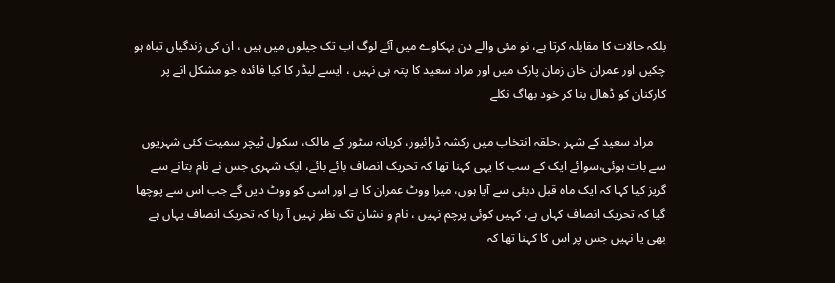بلکہ حالات کا مقابلہ کرتا ہے، نو مئی والے دن بہکاوے میں آئے لوگ اب تک جیلوں میں ہیں ، ان کی زندگیاں تباہ ہو چکیں اور عمران خان زمان پارک میں اور مراد سعید کا پتہ ہی نہیں ، ایسے لیڈر کا کیا فائدہ جو مشکل انے پر کارکنان کو ڈھال بنا کر خود بھاگ نکلے

    مراد سعید کے شہر ،حلقہ انتخاب میں رکشہ ڈرائیور، کریانہ سٹور کے مالک، سکول ٹیچر سمیت کئی شہریوں سے بات ہوئی،سوائے ایک کے سب کا یہی کہنا تھا کہ تحریک انصاف بائے بائے، ایک شہری جس نے نام بتانے سے گریز کیا کہا کہ ایک ماہ قبل دبئی سے آیا ہوں، میرا ووٹ عمران کا ہے اور اسی کو ووٹ دیں گے جب اس سے پوچھا گیا کہ تحریک انصاف کہاں ہے، کہیں کوئی پرچم نہیں ، نام و نشان تک نظر نہیں آ رہا کہ تحریک انصاف یہاں ہے بھی یا نہیں جس پر اس کا کہنا تھا کہ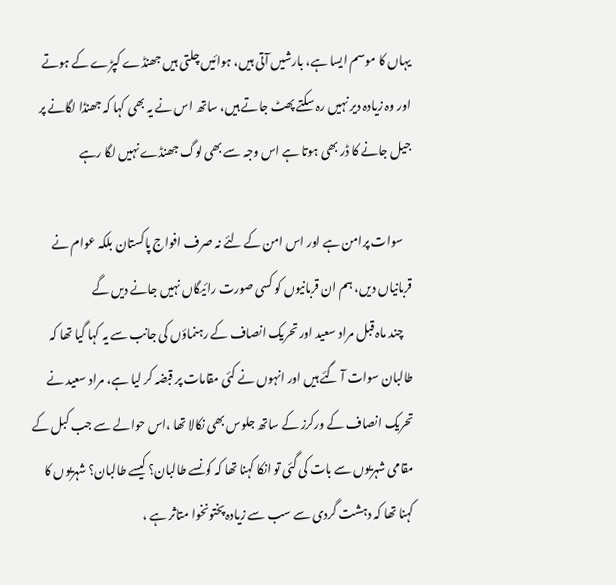یہاں کا موسم ایسا ہے، بارشیں آتی ہیں، ہوائیں چلتی ہیں جھنڈے کپڑے کے ہوتے اور وہ زیادہ دیر نہیں رہ سکتے پھٹ جاتے ہیں، ساتھ اس نے یہ بھی کہا کہ جھنڈا لگانے پر جیل جانے کا ڈر بھی ہوتا ہے اس وجہ سے بھی لوگ جھنڈے نہیں لگا رہے

    سوات پرامن ہے اور اس امن کے لئے نہ صرف افواج پاکستان بلکہ عوام نے قربانیاں دیں، ہم ان قربانیوں کو کسی صورت رائیگاں نہیں جانے دیں گے
    چند ماہ قبل مراد سعید اور تحریک انصاف کے رہنماؤں کی جانب سے یہ کہا گیا تھا کہ طالبان سوات آ گئے ہیں اور انہوں نے کئی مقامات پر قبضہ کر لیا ہے، مراد سعید نے تحریک انصاف کے ورکرز کے ساتھ جلوس بھی نکالا تھا ،اس حوالے سے جب کبل کے مقامی شہریوں سے بات کی گئی تو انکا کہنا تھا کہ کونسے طالبان؟ کیسے طالبان؟ شہریوں کا کہنا تھا کہ دہشت گردی سے سب سے زیادہ پختونخوا متاثر ہے ،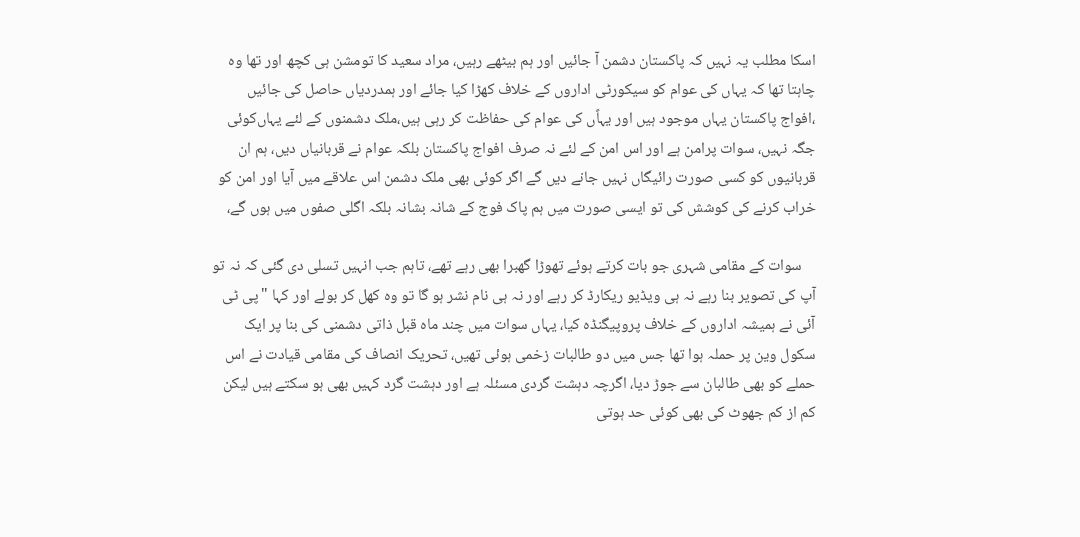اسکا مطلب یہ نہیں کہ پاکستان دشمن آ جائیں اور ہم بیٹھے رہیں، مراد سعید کا تومشن ہی کچھ اور تھا وہ چاہتا تھا کہ یہاں کی عوام کو سیکورٹی اداروں کے خلاف کھڑا کیا جائے اور ہمدردیاں حاصل کی جائیں ،افواج پاکستان یہاں‌ موجود ہیں اور یہاًں کی عوام کی حفاظت کر رہی ہیں،ملک دشمنوں کے لئے یہاں‌کوئی جگہ نہیں، سوات پرامن ہے اور اس امن کے لئے نہ صرف افواج پاکستان بلکہ عوام نے قربانیاں دیں، ہم ان قربانیوں کو کسی صورت رائیگاں نہیں جانے دیں گے اگر کوئی بھی ملک دشمن اس علاقے میں آیا اور امن کو خراب کرنے کی کوشش کی تو ایسی صورت میں ہم پاک فوج کے شانہ بشانہ بلکہ اگلی صفوں میں ہوں گے،

    سوات کے مقامی شہری جو بات کرتے ہوئے تھوڑا گھبرا بھی رہے تھے، تاہم جب انہیں تسلی دی گئی کہ نہ تو آپ کی تصویر بنا رہے نہ ہی ویڈیو ریکارڈ کر رہے اور نہ ہی نام نشر ہو گا تو وہ کھل کر بولے اور کہا "پی ٹی آئی نے ہمیشہ اداروں کے خلاف پروپیگنڈہ کیا، یہاں سوات میں چند ماہ قبل ذاتی دشمنی کی بنا پر ایک سکول وین پر حملہ ہوا تھا جس میں دو طالبات زخمی ہوئی تھیں، تحریک انصاف کی مقامی قیادت نے اس حملے کو بھی طالبان سے جوڑ دیا، اگرچہ دہشت گردی مسئلہ ہے اور دہشت گرد کہیں بھی ہو سکتے ہیں لیکن کم از کم جھوٹ کی بھی کوئی حد ہوتی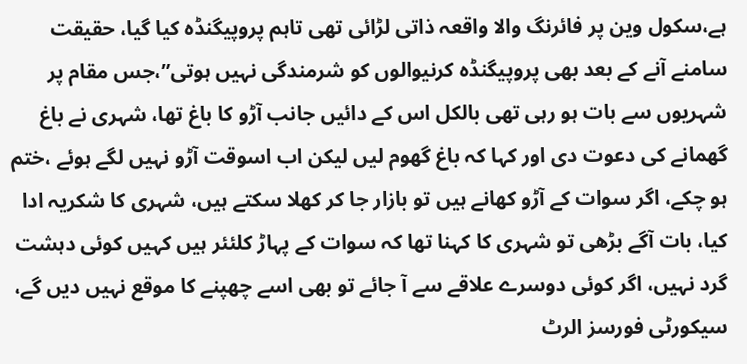ہے،سکول وین پر فائرنگ والا واقعہ ذاتی لڑائی تھی تاہم پروپیگنڈہ کیا گیا، حقیقت سامنے آنے کے بعد بھی پروپیگنڈہ کرنیوالوں کو شرمندگی نہیں ہوتی”،جس مقام پر شہریوں سے بات ہو رہی تھی بالکل اس کے دائیں جانب آڑو کا باغ تھا، شہری نے باغ گھمانے کی دعوت دی اور کہا کہ باغ گھوم لیں لیکن اب اسوقت آڑو نہیں لگے ہوئے ،ختم ہو چکے، اگر سوات کے آڑو کھانے ہیں تو بازار جا کر کھلا سکتے ہیں، شہری کا شکریہ ادا کیا، بات آگے بڑھی تو شہری کا کہنا تھا کہ سوات کے پہاڑ کلئئر ہیں کہیں کوئی دہشت گرد نہیں، اگر کوئی دوسرے علاقے سے آ جائے تو بھی اسے چھپنے کا موقع نہیں دیں گے، سیکورٹی فورسز الرٹ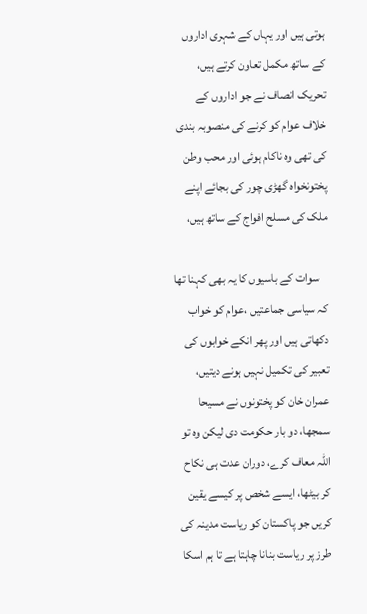ہوتی ہیں اور یہاں کے شہری اداروں کے ساتھ مکمل تعاون کرتے ہیں، تحریک انصاف نے جو اداروں کے خلاف عوام کو کرنے کی منصوبہ بندی کی تھی وہ ناکام ہوئی اور محب وطن پختونخواہ گھڑی چور کی بجائے اپنے ملک کی مسلح افواج کے ساتھ ہیں،

    سوات کے باسیوں کا یہ بھی کہنا تھا کہ سیاسی جماعتیں ،عوام کو خواب دکھاتی ہیں اور پھر انکے خوابوں کی تعبیر کی تکمیل نہیں ہونے دیتیں، عمران خان کو پختونوں نے مسیحا سمجھا، دو بار حکومت دی لیکن وہ تو اللہ معاف کرے، دوران عدت ہی نکاح کر بیٹھا، ایسے شخص پر کیسے یقین کریں جو پاکستان کو ریاست مدینہ کی طرز پر ریاست بنانا چاہتا ہے تا ہم اسکا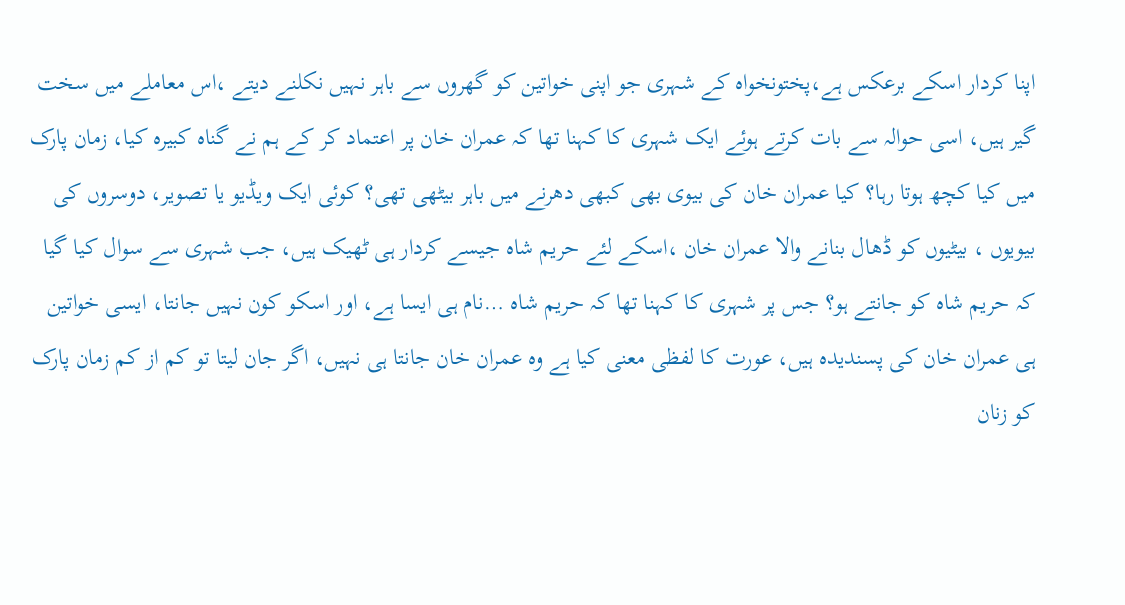اپنا کردار اسکے برعکس ہے،پختونخواہ کے شہری جو اپنی خواتین کو گھروں سے باہر نہیں نکلنے دیتے ،اس معاملے میں سخت گیر ہیں، اسی حوالہ سے بات کرتے ہوئے ایک شہری کا کہنا تھا کہ عمران خان پر اعتماد کر کے ہم نے گناہ کبیرہ کیا، زمان پارک میں کیا کچھ ہوتا رہا؟ کیا عمران خان کی بیوی بھی کبھی دھرنے میں باہر بیٹھی تھی؟ کوئی ایک ویڈیو یا تصویر، دوسروں کی بیویوں ، بیٹیوں کو ڈھال بنانے والا عمران خان ،اسکے لئے حریم شاہ جیسے کردار ہی ٹھیک ہیں، جب شہری سے سوال کیا گیا کہ حریم شاہ کو جانتے ہو؟ جس پر شہری کا کہنا تھا کہ حریم شاہ …نام ہی ایسا ہے، اور اسکو کون نہیں جانتا، ایسی خواتین ہی عمران خان کی پسندیدہ ہیں، عورت کا لفظی معنی کیا ہے وہ عمران خان جانتا ہی نہیں، اگر جان لیتا تو کم از کم زمان پارک کو زنان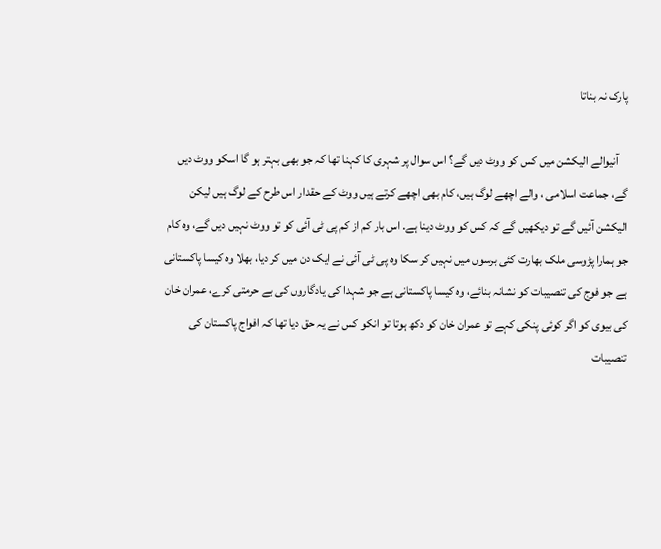پارک نہ بناتا

    آنیوالے الیکشن میں کس کو ووٹ دیں گے؟ اس سوال پر شہری کا کہنا تھا کہ جو بھی بہتر ہو گا اسکو ووٹ دیں گے، جماعت اسلامی ، والے اچھے لوگ ہیں، کام بھی اچھے کرتے ہیں ووٹ کے حقدار اس طرح کے لوگ ہیں لیکن الیکشن آئیں گے تو دیکھیں گے کہ کس کو ووٹ دینا ہے. اس بار کم از کم پی ٹی آئی کو تو ووٹ نہیں دیں گے، وہ کام جو ہمارا پڑوسی ملک بھارت کئی برسوں میں نہیں کر سکا وہ پی ٹی آئی نے ایک دن میں کر دیا، بھلا وہ کیسا پاکستانی ہے جو فوج کی تنصیبات کو نشانہ بنائے، وہ کیسا پاکستانی ہے جو شہدا کی یادگاروں کی بے حرمتی کرے، عمران خان کی بیوی کو اگر کوئی پنکی کہے تو عمران خان کو دکھ ہوتا تو انکو کس نے یہ حق دیا تھا کہ افواج پاکستان کی تنصیبات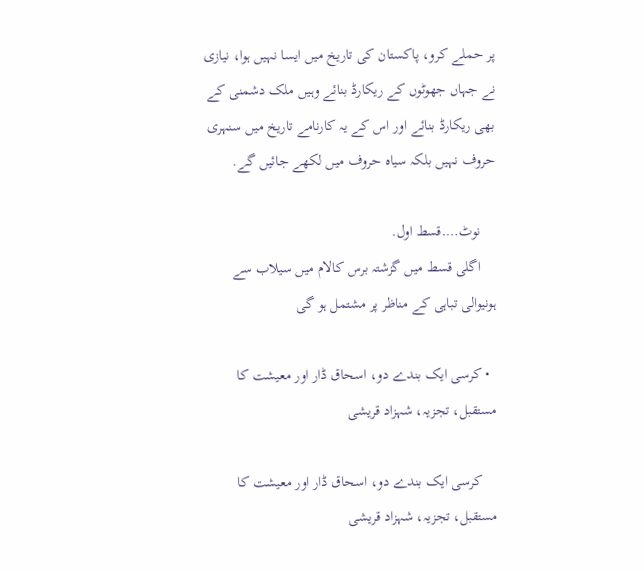پر حملے کرو، پاکستان کی تاریخ میں ایسا نہیں ہوا، نیازی نے جہاں جھوٹوں کے ریکارڈ بنائے وہیں ملک دشمنی کے بھی ریکارڈ بنائے اور اس کے یہ کارنامے تاریخ میں سنہری حروف نہیں بلکہ سیاہ حروف میں لکھے جائیں گے.

    نوٹ….قسط اول.
    اگلی قسط میں گزشتہ برس کالام میں سیلاب سے ہونیوالی تباہی کے مناظر پر مشتمل ہو گی

  • کرسی ایک بندے دو، اسحاق ڈار اور معیشت کا مستقبل، تجزیہ، شہزاد قریشی

    کرسی ایک بندے دو، اسحاق ڈار اور معیشت کا مستقبل، تجزیہ، شہزاد قریشی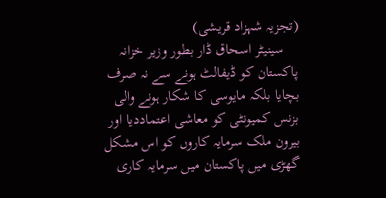(تجزیہ شہزاد قریشی)
    سینیٹر اسحاق ڈار بطور وزیر خزانہ پاکستان کو ڈیفالٹ ہونے سے نہ صرف بچایا بلکہ مایوسی کا شکار ہونے والی بزنس کمیونٹی کو معاشی اعتماددیا اور بیرون ملک سرمایہ کاروں کو اس مشکل گھڑی میں پاکستان میں سرمایہ کاری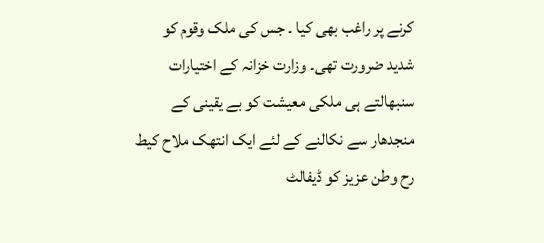کرنے پر راغب بھی کیا ۔ جس کی ملک وقوم کو شدید ضرورت تھی۔ وزارت خزانہ کے اختیارات سنبھالتے ہی ملکی معیشت کو بے یقینی کے منجدھار سے نکالنے کے لئے ایک انتھک ملاح کیط رح وطن عزیز کو ڈیفالٹ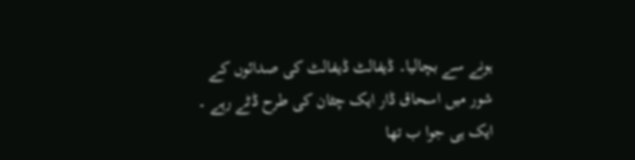ہونے سے بچالیا۔ ڈیفالٹ ڈیفالٹ کی صدائوں کے شور میں اسحاق ڈار ایک چٹان کی طرح ڈٹے رہے ۔ ایک ہی جوا ب تھا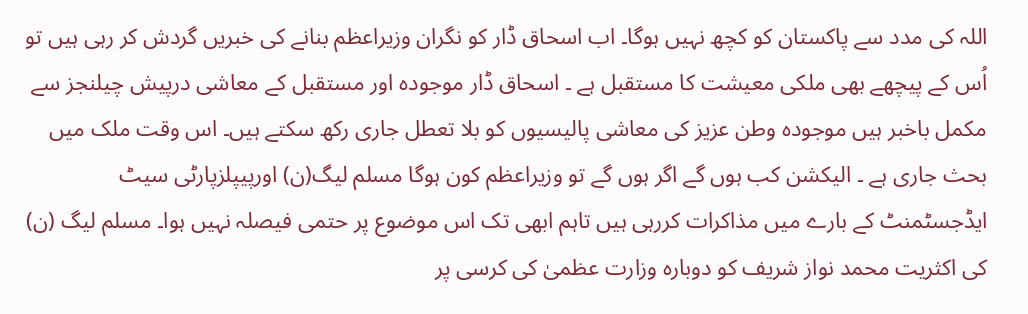اللہ کی مدد سے پاکستان کو کچھ نہیں ہوگا۔ اب اسحاق ڈار کو نگران وزیراعظم بنانے کی خبریں گردش کر رہی ہیں تو اُس کے پیچھے بھی ملکی معیشت کا مستقبل ہے ۔ اسحاق ڈار موجودہ اور مستقبل کے معاشی درپیش چیلنجز سے مکمل باخبر ہیں موجودہ وطن عزیز کی معاشی پالیسیوں کو بلا تعطل جاری رکھ سکتے ہیں۔ اس وقت ملک میں بحث جاری ہے ۔ الیکشن کب ہوں گے اگر ہوں گے تو وزیراعظم کون ہوگا مسلم لیگ(ن) اورپیپلزپارٹی سیٹ ایڈجسٹمنٹ کے بارے میں مذاکرات کررہی ہیں تاہم ابھی تک اس موضوع پر حتمی فیصلہ نہیں ہوا۔ مسلم لیگ (ن) کی اکثریت محمد نواز شریف کو دوبارہ وزارت عظمیٰ کی کرسی پر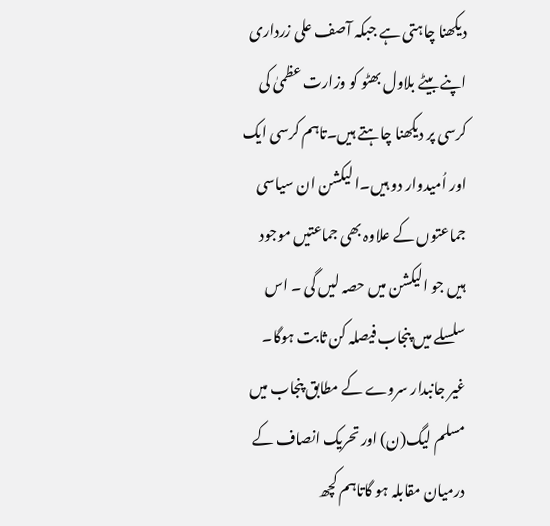دیکھنا چاہتی ہے جبکہ آصف علی زرداری اپنے بیٹے بلاول بھٹو کو وزارت عظمیٰ کی کرسی پر دیکھنا چاہتے ہیں۔تاہم کرسی ایک اور اُمیدوار دو ہیں۔ا لیکشن ان سیاسی جماعتوں کے علاوہ بھی جماعتیں موجود ہیں جو الیکشن میں حصہ لیں گی ۔ اس سلسلے میں پنجاب فیصلہ کن ثابت ہوگا۔ غیر جانبدار سروے کے مطابق پنجاب میں مسلم لیگ(ن) اور تحریک انصاف کے درمیان مقابلہ ہو گاتاہم کچھ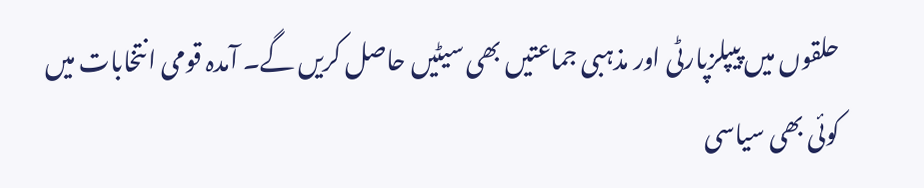حلقوں میں پیپلزپارٹی اور مذہبی جماعتیں بھی سیٹیں حاصل کریں گے۔ آمدہ قومی انتخابات میں کوئی بھی سیاسی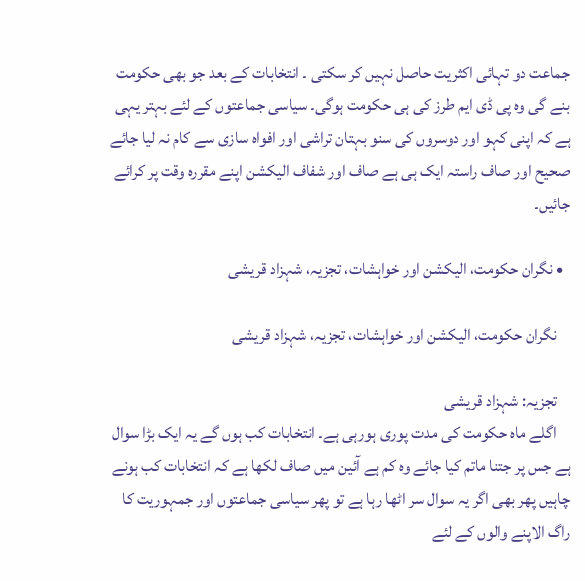جماعت دو تہائی اکثریت حاصل نہیں کر سکتی ۔ انتخابات کے بعد جو بھی حکومت بنے گی وہ پی ڈی ایم طرز کی ہی حکومت ہوگی۔ سیاسی جماعتوں کے لئے بہتر یہی ہے کہ اپنی کہو اور دوسروں کی سنو بہتان تراشی اور افواہ سازی سے کام نہ لیا جائے صحیح اور صاف راستہ ایک ہی ہے صاف اور شفاف الیکشن اپنے مقررہ وقت پر کرائے جائیں۔

  • نگران حکومت، الیکشن اور خواہشات، تجزیہ، شہزاد قریشی

    نگران حکومت، الیکشن اور خواہشات، تجزیہ، شہزاد قریشی

    تجزیہ: شہزاد قریشی
    اگلے ماہ حکومت کی مدت پوری ہورہی ہے۔ انتخابات کب ہوں گے یہ ایک بڑا سوال ہے جس پر جتنا ماتم کیا جائے وہ کم ہے آئین میں صاف لکھا ہے کہ انتخابات کب ہونے چاہیں پھر بھی اگر یہ سوال سر اٹھا رہا ہے تو پھر سیاسی جماعتوں اور جمہوریت کا راگ الاپنے والوں کے لئے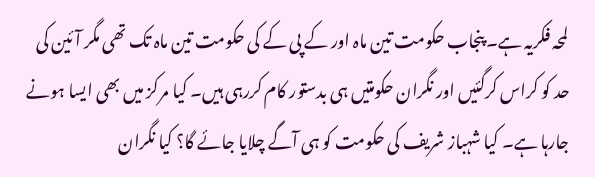لمحہ فکریہ ہے۔ پنجاب حکومت تین ماہ اور کے پی کے کی حکومت تین ماہ تک تھی مگر آئین کی حد کو کراس کرگئیں اور نگران حکومتیں ہی بدستور کام کررہی ہیں۔ کیا مرکز میں بھی ایسا ہونے جارہا ہے۔ کیا شہباز شریف کی حکومت کو ہی آگے چلایا جائے گا؟ کیا نگران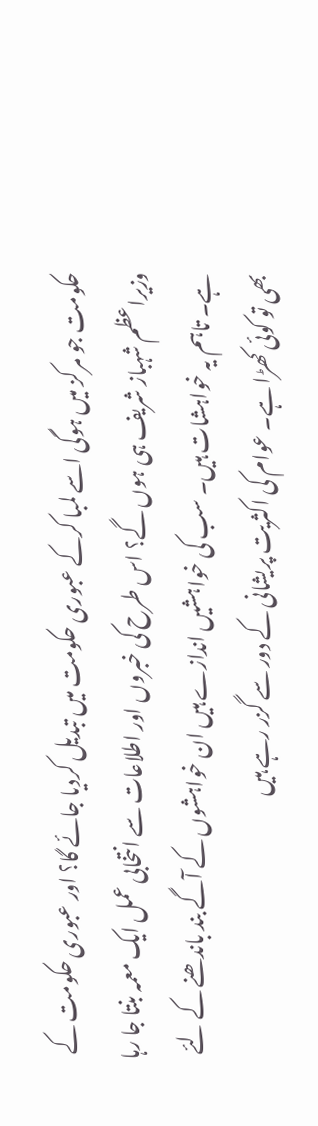حکومت جو مرکز میں ہوگی اسے لمبا کرکے عبوری حکومت میں تبدیل کردیا جائے گا؟ اور عبوری حکومت کے وزیراعظم شہباز شریف ہی ہوں گے؟ اس طرح کی خبروں اور اطلاعات سے انتخابی عمل ایک معمہ بنتا جا رہا ہے۔ تاہم یہ خواہشات ہیں۔ سب کی خواہشیں اندازے ہیں ان خواہشوں کے آگے بند باندھنے کے لئے بھی تو کوئی کھڑا ہے۔ عوام کی اکثریت پریشانی کے دور سے گزر رہے ہیں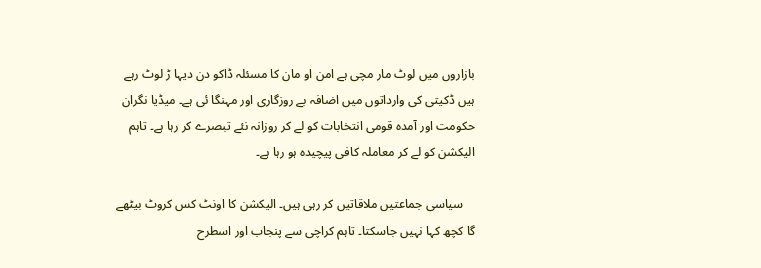بازاروں میں لوٹ مار مچی ہے امن او مان کا مسئلہ ڈاکو دن دیہا ڑ لوٹ رہے ہیں ڈکیتی کی وارداتوں میں اضافہ بے روزگاری اور مہنگا ئی ہے۔ میڈیا نگران حکومت اور آمدہ قومی انتخابات کو لے کر روزانہ نئے تبصرے کر رہا ہے۔ تاہم الیکشن کو لے کر معاملہ کافی پیچیدہ ہو رہا ہے۔

    سیاسی جماعتیں ملاقاتیں کر رہی ہیں۔ الیکشن کا اونٹ کس کروٹ بیٹھے گا کچھ کہا نہیں جاسکتا۔ تاہم کراچی سے پنجاب اور اسطرح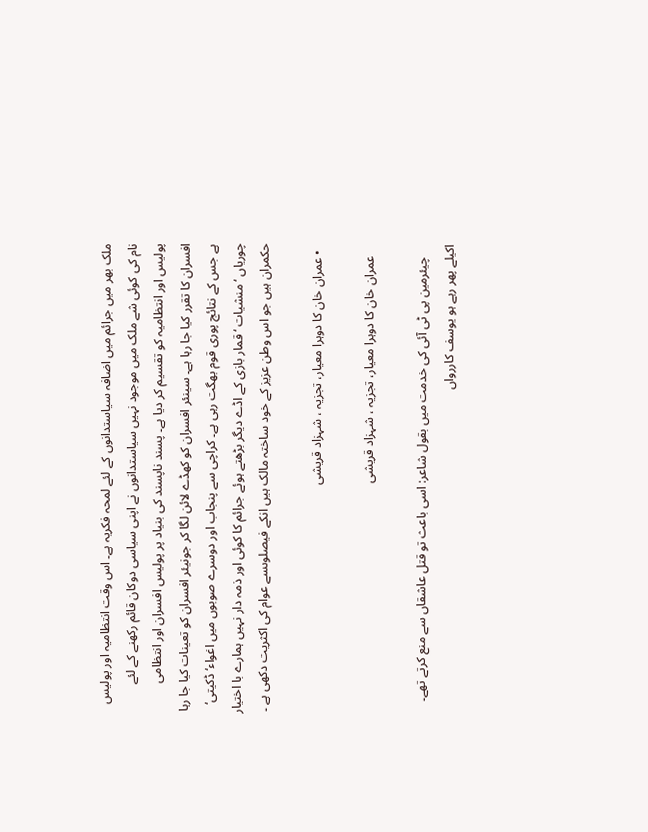ملک بھر میں جرائم میں اضافہ سیاستدانوں کے لئے لمحہ فکریہ ہے۔ اس وقت انتظامیہ اور پولیس نام کی کوئی شے ملک میں موجود نہیں سیاستدانوں نے اپنی سیاسی دوکان قائم رکھنے کے لئے پولیس اور انتظامیہ کو تقسیم کر دیا ہے۔ پسند ناپسند کی بنیاد پر پولیس افسران اور انتظامی افسران کا تقرر کیا جا رہا ہے۔ سینئر افسران کو کھڈے لائن لگا کر جونیئر افسران کو تعینات کیا جا رہا ہے جس کے نتائج پوری قوم بھگت رہی ہے۔ کراچی سے پنجاب اور دوسرے صوبوں میں اغواء‘ ڈکیتی‘ چوریاں ‘ منشیات ‘ قمار بازی کے اڈے دیگر بڑھتے ہوئے جرائم کا کوئی اور ذمہ دار نہیں ہمارے با اختیار حکمران ہیں جو اس وطن عزیز کے خود ساختہ مالک ہیں انکے فیصلوںسے عوام کی اکثریت دکھی ہے ۔

  • عمران خان کا دوہرا معیار، تجزیہ ، شہزاد قریشی

    عمران خان کا دوہرا معیار، تجزیہ ، شہزاد قریشی

    چیئرمین پی ٹی آئی کی خدمت میں بقول شاعر: اسی باعث تو قتل عاشقاں سے منع کرتے تھے۔ اکیلے پھر رہے ہو یوسف کاررواں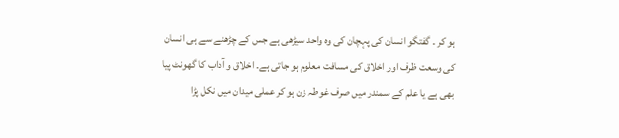ہو کر ۔ گفتگو انسان کی پہچان کی وہ واحد سیڑھی ہے جس کے چڑھنے سے ہی انسان کی وسعت ظرف اور اخلاق کی مسافت معلوم ہو جاتی ہے۔ اخلاق و آداب کا گھونٹ پیا بھی ہے یا علم کے سمندر میں صرف غوطہ زن ہو کر عملی میدان میں نکل پڑا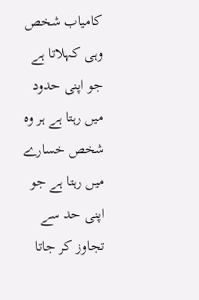کامیاب شخص وہی کہلاتا ہے جو اپنی حدود میں رہتا ہے ہر وہ شخص خسارے میں رہتا ہے جو اپنی حد سے تجاوز کر جاتا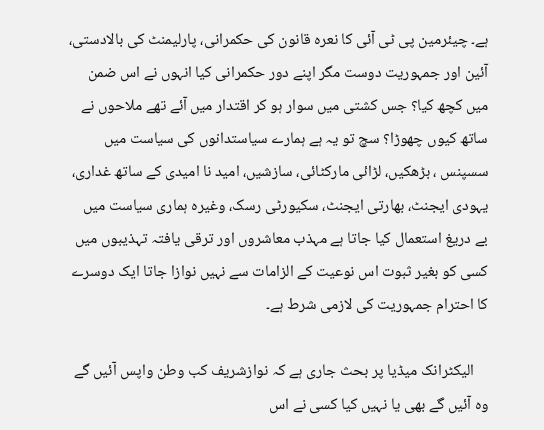ہے۔ چیئرمین پی ٹی آئی کا نعرہ قانون کی حکمرانی، پارلیمنٹ کی بالادستی، آئین اور جمہوریت دوست مگر اپنے دور حکمرانی کیا انہوں نے اس ضمن میں کچھ کیا؟ جس کشتی میں سوار ہو کر اقتدار میں آئے تھے ملاحوں نے ساتھ کیوں چھوڑا؟ سچ تو یہ ہے ہمارے سیاستدانوں کی سیاست میں سسپنس ، بڑھکیں، لڑائی مارکٹائی، سازشیں، امید نا امیدی کے ساتھ غداری، یہودی ایجنٹ، بھارتی ایجنٹ، سکیورٹی رسک، وغیرہ ہماری سیاست میں بے دریغ استعمال کیا جاتا ہے مہذب معاشروں اور ترقی یافتہ تہذیبوں میں کسی کو بغیر ثبوت اس نوعیت کے الزامات سے نہیں نوازا جاتا ایک دوسرے کا احترام جمہوریت کی لازمی شرط ہے۔

    الیکٹرانک میڈیا پر بحث جاری ہے کہ نوازشریف کب وطن واپس آئیں گے وہ آئیں گے بھی یا نہیں کیا کسی نے اس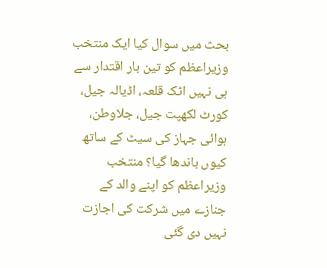بحث میں سوال کیا ایک منتخب وزیراعظم کو تین بار اقتدار سے ہی نہیں اٹک قلعہ، اڈیالہ جیل، کورٹ لکھپت جیل، جلاوطن، ہوائی جہاز کی سیٹ کے ساتھ کیوں باندھا گیا؟ منتخب وزیراعظم کو اپنے والد کے جنازے میں شرکت کی اجازت نہیں دی گئی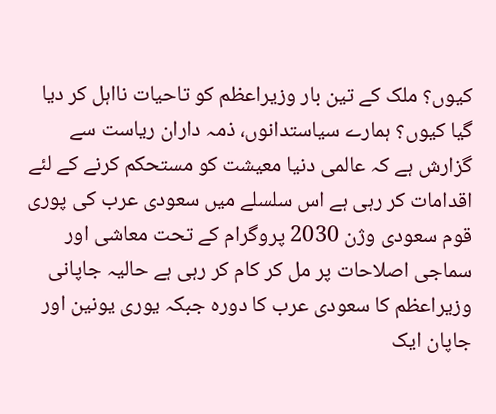کیوں؟ ملک کے تین بار وزیراعظم کو تاحیات نااہل کر دیا گیا کیوں؟ ہمارے سیاستدانوں، ذمہ داران ریاست سے گزارش ہے کہ عالمی دنیا معیشت کو مستحکم کرنے کے لئے اقدامات کر رہی ہے اس سلسلے میں سعودی عرب کی پوری قوم سعودی وژن 2030 پروگرام کے تحت معاشی اور سماجی اصلاحات پر مل کر کام کر رہی ہے حالیہ جاپانی وزیراعظم کا سعودی عرب کا دورہ جبکہ یوری یونین اور جاپان ایک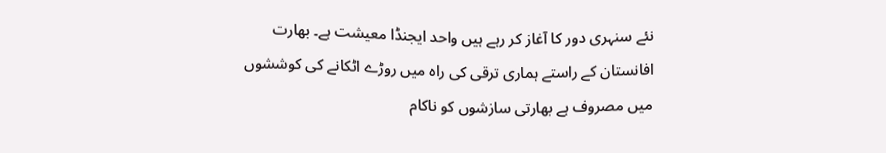نئے سنہری دور کا آغاز کر رہے ہیں واحد ایجنڈا معیشت ہے۔ بھارت افانستان کے راستے ہماری ترقی کی راہ میں روڑے اٹکانے کی کوششوں میں مصروف ہے بھارتی سازشوں کو ناکام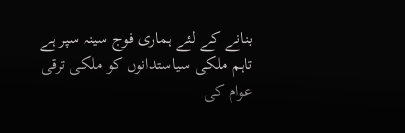بنانے کے لئے ہماری فوج سینہ سپر ہے تاہم ملکی سیاستدانوں کو ملکی ترقی عوام کی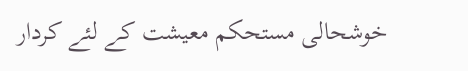خوشحالی مستحکم معیشت کے لئے کردار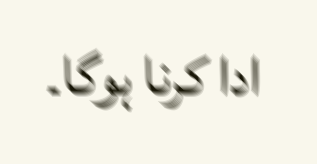ادا کرنا ہوگا۔